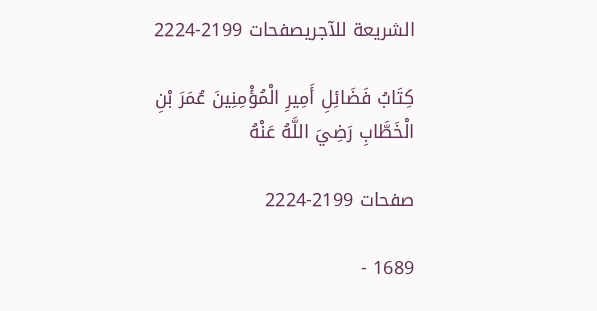الشريعة للآجريصفحات 2199-2224

كِتَابُ فَضَائِلِ أَمِيرِ الْمُؤْمِنِينَ عُمَرَ بْنِ الْخَطَّابِ رَضِيَ اللَّهُ عَنْهُ

صفحات 2199-2224

1689 -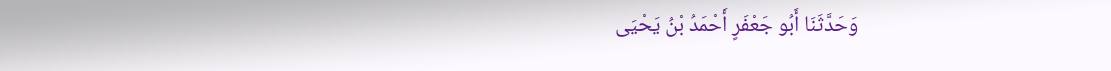وَحَدَّثَنَا أَبُو جَعْفَرٍ أَحْمَدُ بْنُ يَحْيَى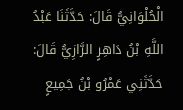الْحُلْوَانِيُّ قَالَ: حَدَّثَنَا عَبْدُ اللَّهِ بْنُ دَاهِرٍ الرَّازِيُّ قَالَ: حَدَّثَنِي عَمْرُو بْنُ جَمِيعٍ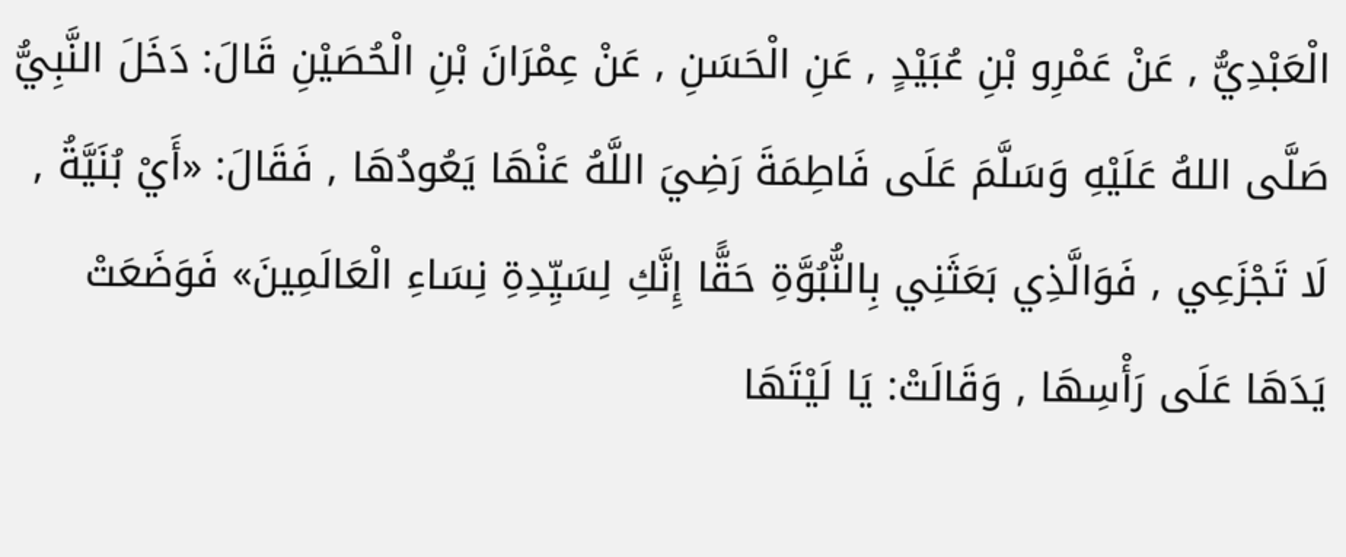الْعَبْدِيُّ , عَنْ عَمْرِو بْنِ عُبَيْدٍ , عَنِ الْحَسَنِ , عَنْ عِمْرَانَ بْنِ الْحُصَيْنِ قَالَ: دَخَلَ النَّبِيُّ صَلَّى اللهُ عَلَيْهِ وَسَلَّمَ عَلَى فَاطِمَةَ رَضِيَ اللَّهُ عَنْهَا يَعُودُهَا , فَقَالَ: «أَيْ بُنَيَّةُ , لَا تَجْزَعِي , فَوَالَّذِي بَعَثَنِي بِالنُّبُوَّةِ حَقًّا إِنَّكِ لِسَيِّدِةِ نِسَاءِ الْعَالَمِينَ» فَوَضَعَتْ يَدَهَا عَلَى رَأْسِهَا , وَقَالَتْ: يَا لَيْتَهَا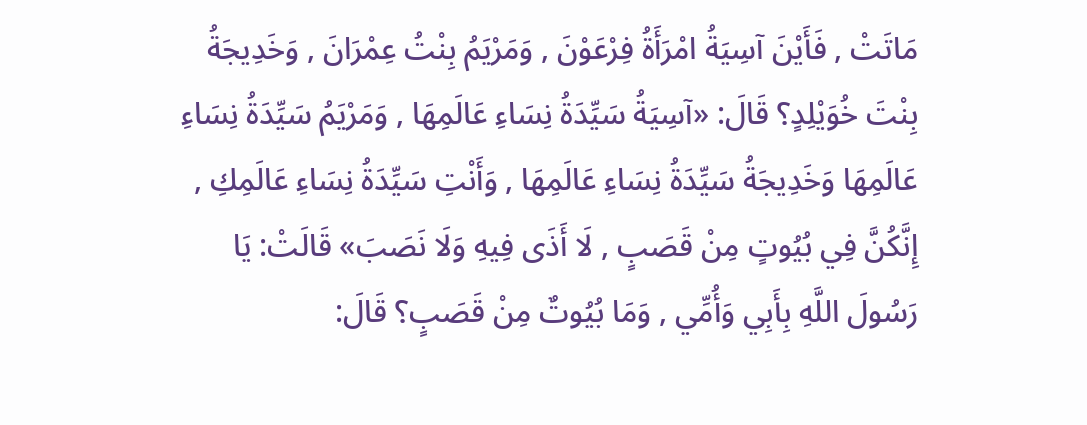مَاتَتْ , فَأَيْنَ آسِيَةُ امْرَأَةُ فِرْعَوْنَ , وَمَرْيَمُ بِنْتُ عِمْرَانَ , وَخَدِيجَةُ بِنْتَ خُوَيْلِدٍ؟ قَالَ: «آسِيَةُ سَيِّدَةُ نِسَاءِ عَالَمِهَا , وَمَرْيَمُ سَيِّدَةُ نِسَاءِ عَالَمِهَا وَخَدِيجَةُ سَيِّدَةُ نِسَاءِ عَالَمِهَا , وَأَنْتِ سَيِّدَةُ نِسَاءِ عَالَمِكِ , إِنَّكُنَّ فِي بُيُوتٍ مِنْ قَصَبٍ , لَا أَذَى فِيهِ وَلَا نَصَبَ» قَالَتْ: يَا رَسُولَ اللَّهِ بِأَبِي وَأُمِّي , وَمَا بُيُوتٌ مِنْ قَصَبٍ؟ قَالَ: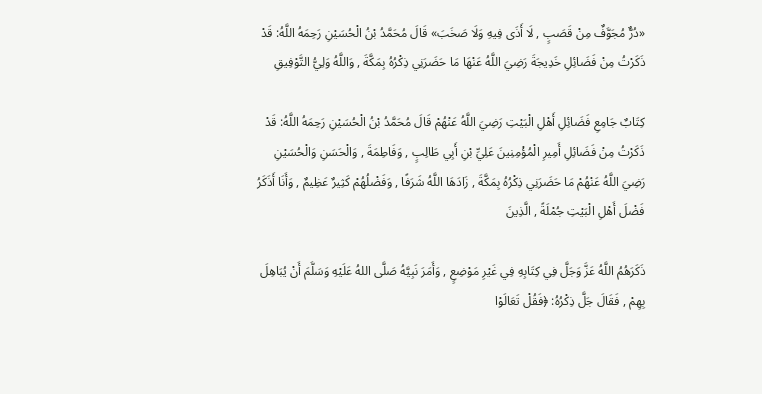«دُرٌّ مُجَوَّفٌ مِنْ قَصَبٍ , لَا أَذَى فِيهِ وَلَا صَخَبَ» قَالَ مُحَمَّدُ بْنُ الْحُسَيْنِ رَحِمَهُ اللَّهُ: قَدْ ذَكَرْتُ مِنْ فَضَائِلِ خَدِيجَةَ رَضِيَ اللَّهُ عَنْهَا مَا حَضَرَنِي ذِكْرُهُ بِمَكَّةَ , وَاللَّهُ وَلِيُّ التَّوْفِيقِ

كِتَابٌ جَامِعِ فَضَائِلِ أَهْلِ الْبَيْتِ رَضِيَ اللَّهُ عَنْهُمْ قَالَ مُحَمَّدُ بْنُ الْحُسَيْنِ رَحِمَهُ اللَّهُ: قَدْ ذَكَرْتُ مِنْ فَضَائِلِ أَمِيرِ الْمُؤْمِنِينَ عَلِيِّ بْنِ أَبِي طَالِبٍ , وَفَاطِمَةَ , وَالْحَسَنِ وَالْحُسَيْنِ رَضِيَ اللَّهُ عَنْهُمْ مَا حَضَرَنِي ذِكْرُهُ بِمَكَّةَ , زَادَهَا اللَّهُ شَرَفًا , وَفَضْلُهُمْ كَثِيرٌ عَظِيمٌ , وَأَنَا أَذَكَرُ فَضْلَ أَهْلِ الْبَيْتِ جُمْلَةً , الَّذِينَ

ذَكَرَهُمُ اللَّهُ عَزَّ وَجَلَّ فِي كِتَابِهِ فِي غَيْرِ مَوْضِعٍ , وَأَمَرَ نَبِيَّهُ صَلَّى اللهُ عَلَيْهِ وَسَلَّمَ أَنْ يُبَاهِلَ بِهِمْ , فَقَالَ جَلَّ ذِكْرُهُ: ﴿فَقُلْ تَعَالَوْا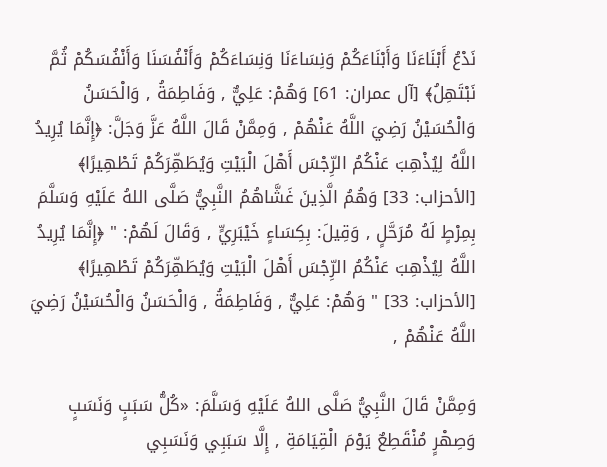نَدْعُ أَبْنَاءَنَا وَأَبْنَاءَكُمْ وَنِسَاءَنَا وَنِسَاءَكُمْ وَأَنْفُسَنَا وَأَنْفُسَكُمْ ثُمَّ نَبْتَهِلُ﴾ [آل عمران: 61] وَهُمْ: عَلِيٌّ , وَفَاطِمَةُ , وَالْحَسَنُ وَالْحُسَيْنُ رَضِيَ اللَّهُ عَنْهُمْ , وَمِمَّنْ قَالَ اللَّهُ عَزَّ وَجَلَّ: ﴿إِنَّمَا يُرِيدُ اللَّهُ لِيُذْهِبَ عَنْكُمُ الرِّجْسَ أَهْلَ الْبَيْتِ وَيُطَهِّرَكُمْ تَطْهِيرًا﴾ [الأحزاب: 33] وَهُمُ الَّذِينَ غَشَّاهُمُ النَّبِيُّ صَلَّى اللهُ عَلَيْهِ وَسَلَّمَ بِمِرْطٍ لَهُ مُرَحَّلٍ , وَقِيلَ: بِكِسَاءٍ خَيْبَرِيٍّ , وَقَالَ لَهُمْ: " ﴿إِنَّمَا يُرِيدُ اللَّهُ لِيُذْهِبَ عَنْكُمُ الرِّجْسَ أَهْلَ الْبَيْتِ وَيُطَهِّرَكُمْ تَطْهِيرًا﴾ [الأحزاب: 33] " وَهُمْ: عَلِيٌّ , وَفَاطِمَةُ , وَالْحَسَنُ وَالْحُسَيْنُ رَضِيَ اللَّهُ عَنْهُمْ ,

وَمِمَّنْ قَالَ النَّبِيُّ صَلَّى اللهُ عَلَيْهِ وَسَلَّمَ: «كُلُّ سَبَبٍ وَنَسَبٍ وَصِهْرٍ مُنْقَطِعٌ يَوْمَ الْقِيَامَةِ , إِلَّا سَبَبِي وَنَسَبِي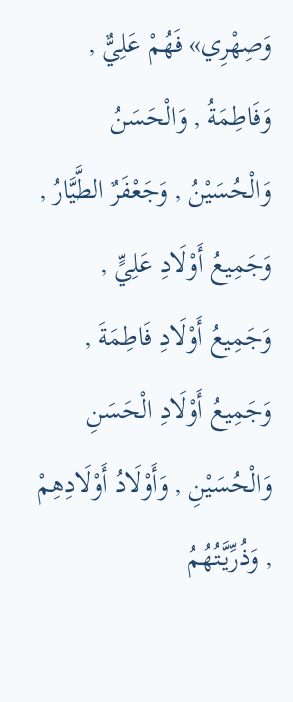وَصِهْرِي» فَهُمْ عَلِيٌّ , وَفَاطِمَةُ , وَالْحَسَنُ وَالْحُسَيْنُ , وَجَعْفَرٌ الطَّيَّارُ , وَجَمِيعُ أَوْلَادِ عَلِيٍّ , وَجَمِيعُ أَوْلَادِ فَاطِمَةَ , وَجَمِيعُ أَوْلَادِ الْحَسَنِ وَالْحُسَيْنِ , وَأَوْلَادُ أَوْلَادِهِمْ , وَذُرِّيَّتُهُمُ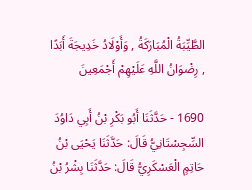الطَّيِّبَةُ الْمُبَارَكَةُ , وَأَوْلَادُ خَدِيجَةَ أَبَدًا , رِضْوَانُ اللَّهِ عَلَيْهِمْ أَجْمَعِينَ

1690 - حَدَّثَنَا أَبُو بَكْرِ بْنُ أَبِي دَاوُدَ السِّجِسْتَانِيُّ قَالَ: حَدَّثَنَا يَحْيَى بْنُ حَاتِمٍ الْعَسْكَرِيُّ قَالَ: حَدَّثَنَا بِشْرُ بْنُ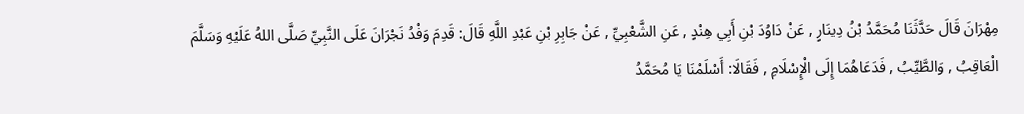مِهْرَانَ قَالَ حَدَّثَنَا مُحَمَّدُ بْنُ دِينَارٍ , عَنْ دَاوُدَ بْنِ أَبِي هِنْدٍ , عَنِ الشَّعْبِيِّ , عَنْ جَابِرِ بْنِ عَبْدِ اللَّهِ قَالَ: قَدِمَ وَفْدُ نَجْرَانَ عَلَى النَّبِيِّ صَلَّى اللهُ عَلَيْهِ وَسَلَّمَ الْعَاقِبُ , وَالطَّيِّبُ , فَدَعَاهُمَا إِلَى الْإِسْلَامِ , فَقَالَا: أَسْلَمْنَا يَا مُحَمَّدُ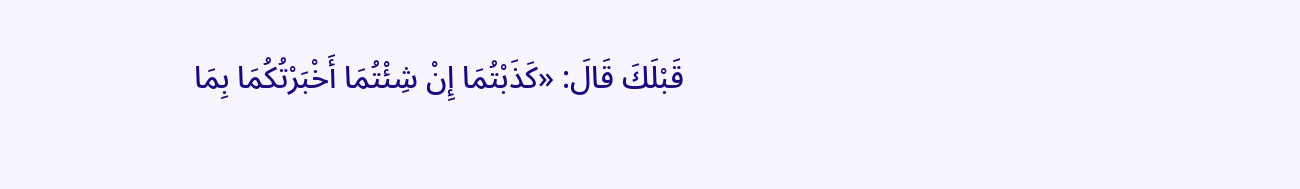قَبْلَكَ قَالَ: «كَذَبْتُمَا إِنْ شِئْتُمَا أَخْبَرْتُكُمَا بِمَا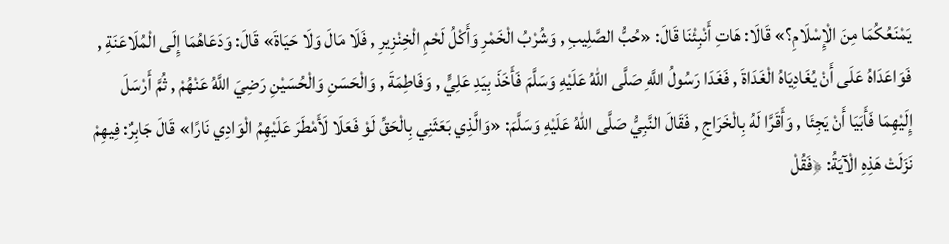يَمْنَعُكُمَا مِنَ الْإِسْلَامِ؟» قَالَا: هَاتِ أَنْبِئْنَا قَالَ: «حُبُّ الصَّلِيبِ , وَشُرْبُ الْخَمْرِ وَأَكْلُ لَحْمِ الْخِنْزِيرِ , فَلَا مَالَ وَلَا حَيَاةَ» قَالَ: وَدَعَاهُمَا إِلَى الْمُلَاعَنَةِ , فَوَاعَدَاهُ عَلَى أَنْ يُغَادِيَاهُ الْغَدَاةَ , فَغَدَا رَسُولُ اللَّهِ صَلَّى اللهُ عَلَيْهِ وَسَلَّمَ فَأَخَذَ بِيَدِ عَلِيٍّ , وَفَاطِمَةَ , وَالْحَسَنِ وَالْحُسَيْنِ رَضِيَ اللَّهُ عَنْهُمْ , ثُمَّ أَرْسَلَ إِلَيْهِمَا فَأَبَيَا أَنْ يَجِئَا , وَأَقَرَّا لَهُ بِالْخَرَاجِ , فَقَالَ النَّبِيُّ صَلَّى اللهُ عَلَيْهِ وَسَلَّمَ: «وَالَّذِي بَعَثَنِي بِالْحَقِّ لَوْ فَعَلَا لَأَمْطَرَ عَلَيْهِمُ الْوَادِي نَارًا» قَالَ جَابِرٌ: فِيهِمْ نَزَلَتْ هَذِهِ الْآيَةُ: ﴿فَقُلْ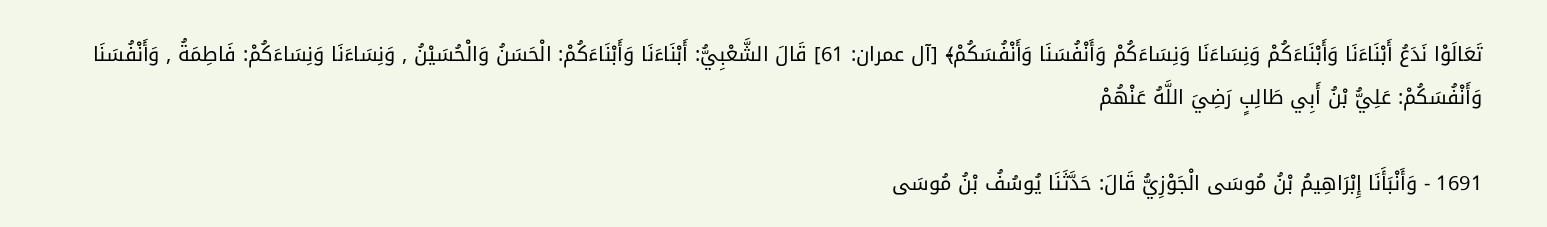تَعَالَوْا نَدَعُ أَبْنَاءَنَا وَأَبْنَاءَكُمْ وَنِسَاءَنَا وَنِسَاءَكُمْ وَأَنْفُسَنَا وَأَنْفُسَكُمْ﴾ [آل عمران: 61] قَالَ الشَّعْبِيُّ: أَبْنَاءَنَا وَأَبْنَاءَكُمْ: الْحَسَنُ وَالْحُسَيْنُ , وَنِسَاءَنَا وَنِسَاءَكُمْ: فَاطِمَةُ , وَأَنْفُسَنَا وَأَنْفُسَكُمْ: عَلِيُّ بْنُ أَبِي طَالِبٍ رَضِيَ اللَّهُ عَنْهُمْ

1691 - وَأَنْبَأَنَا إِبْرَاهِيمُ بْنُ مُوسَى الْجَوْزِيُّ قَالَ: حَدَّثَنَا يُوسُفُ بْنُ مُوسَى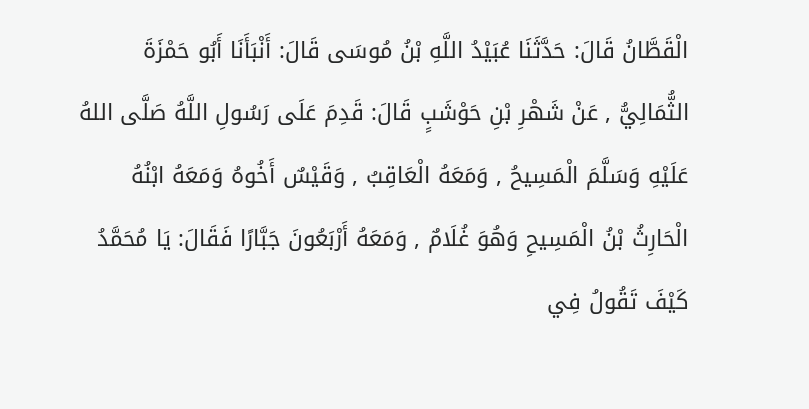الْقَطَّانُ قَالَ: حَدَّثَنَا عُبَيْدُ اللَّهِ بْنُ مُوسَى قَالَ: أَنْبَأَنَا أَبُو حَمْزَةَ الثُّمَالِيُّ , عَنْ شَهْرِ بْنِ حَوْشَبٍ قَالَ: قَدِمَ عَلَى رَسُولِ اللَّهُ صَلَّى اللهُ عَلَيْهِ وَسَلَّمَ الْمَسِيحُ , وَمَعَهُ الْعَاقِبُ , وَقَيْسٌ أَخُوهُ وَمَعَهُ ابْنُهُ الْحَارِثُ بْنُ الْمَسِيحِ وَهُوَ غُلَامٌ , وَمَعَهُ أَرْبَعُونَ جَبَّارًا فَقَالَ: يَا مُحَمَّدُ كَيْفَ تَقُولُ فِي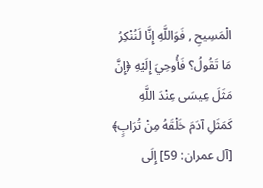الْمَسِيحِ , فَوَاللَّهِ إِنَّا لَنُنْكِرُ مَا تَقُولُ؟ فَأُوحِيَ إِلَيْهِ ﴿إِنَّ مَثَلَ عِيسَى عِنْدَ اللَّهِ كَمَثَلِ آدَمَ خَلْقَهُ مِنْ تُرَابٍ﴾ [آل عمران: 59] إِلَى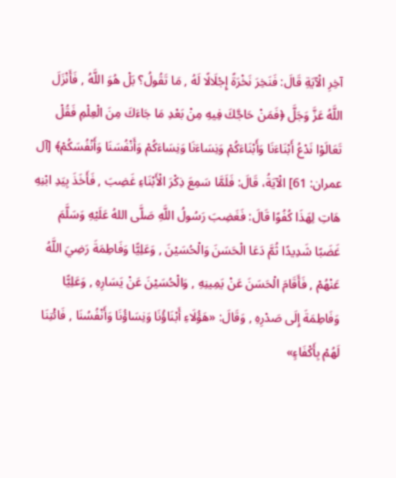آخِرِ الْآيَةِ قَالَ: فَنَخِرَ نَخْرَةً إِجْلَالًا لَهُ , مَا تَقُولُ؟ بَلْ هُوَ اللَّهُ , فَأَنْزَلَ اللَّهُ عَزَّ وَجَلَّ ﴿فَمَنْ حَاجَّكَ فِيهِ مِنْ بَعْدِ مَا جَاءَكَ مِنَ الْعِلْمِ فَقُلْ تَعَالَوْا نَدْعُ أَبْنَاءَنَا وَأَبْنَاءَكُمْ وَنِسَاءَنَا وَنِسَاءَكُمْ وَأَنْفُسَنَا وَأَنْفُسَكُمْ﴾ [آل عمران: 61] الْآيَةُ، قَالَ: فَلَمَّا سَمِعَ ذِكْرَ الْأَبْنَاءِ غَضِبَ , فَأَخَذَ بِيَدِ ابْنِهِ هَاتِ لِهَذَا كُفُوًا قَالَ: فَغَضِبَ رَسُولُ اللَّهِ صَلَّى اللهُ عَلَيْهِ وَسَلَّمَ غَضَبًا شَدِيدًا ثُمَّ دَعَا الْحَسَنَ وَالْحُسَيْنَ , وَعَلِيًّا وَفَاطِمَةَ رَضِيَ اللَّهُ عَنْهُمْ , فَأَقَامَ الْحَسَنَ عَنْ يَمِينِهِ , وَالْحُسَيْنَ عَنْ يَسَارِهِ , وَعَلِيًّا وَفَاطِمَةَ إِلَى صَدْرِهِ , وَقَالَ: «هَؤُلَاءِ أَبْنَاؤُنَا وَنِسَاؤُنَا وَأَنْفُسُنَا , فَائْتِنَا لَهُمْ بِأَكْفَاءٍ»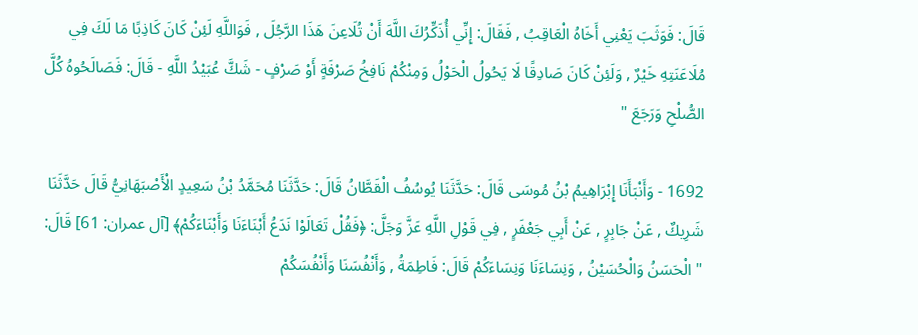قَالَ: فَوَثَبَ يَعْنِي أَخَاهُ الْعَاقِبُ , فَقَالَ: إِنِّي أُذَكِّرُكَ اللَّهَ أَنْ تُلَاعِنَ هَذَا الرَّجُلَ , فَوَاللَّهِ لَئِنْ كَانَ كَاذِبًا مَا لَكَ فِي مُلَاعَنَتِهِ خَيْرٌ , وَلَئِنْ كَانَ صَادِقًا لَا يَحُولُ الْحَوْلُ وَمِنْكُمْ نَافِخُ صَرْفَةٍ أَوْ صَرْفٍ - شَكَّ عُبَيْدُ اللَّهِ - قَالَ: فَصَالَحُوهُ كُلَّ الصُّلْحِ وَرَجَعَ "

1692 - وَأَنْبَأَنَا إِبْرَاهِيمُ بْنُ مُوسَى قَالَ: حَدَّثَنَا يُوسُفُ الْقَطَّانُ قَالَ: حَدَّثَنَا مُحَمَّدُ بْنُ سَعِيدٍ الْأَصْبَهَانِيُّ قَالَ حَدَّثَنَا شَرِيكٌ , عَنْ جَابِرٍ , عَنْ أَبِي جَعْفَرٍ , فِي قَوْلِ اللَّهِ عَزَّ وَجَلَّ: ﴿فَقُلْ تَعَالَوْا نَدَعُ أَبْنَاءَنَا وَأَبْنَاءَكُمْ﴾ [آل عمران: 61] قَالَ: " الْحَسَنُ وَالْحُسَيْنُ , وَنِسَاءَنَا وَنِسَاءَكُمْ قَالَ: فَاطِمَةُ , وَأَنْفُسَنَا وَأَنْفُسَكُمْ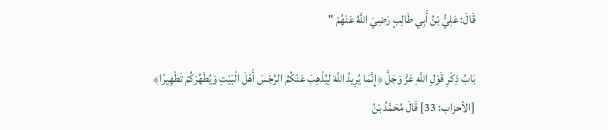قَالَ: عَلِيُّ بْنُ أَبِي طَالِبٍ رَضِيَ اللَّهُ عَنْهُمْ "

بَابُ ذِكْرِ قَوْلِ اللَّهِ عَزَّ وَجَلَّ ﴿إِنَّمَا يُرِيدُ اللَّهَ لِيُذْهِبَ عَنْكُمُ الرِّجْسَ أَهْلَ الْبَيْتِ وَيُطَهِّرَكُمْ تَطْهِيرًا﴾ [الأحزاب: 33] قَالَ مُحَمَّدُ بْنُ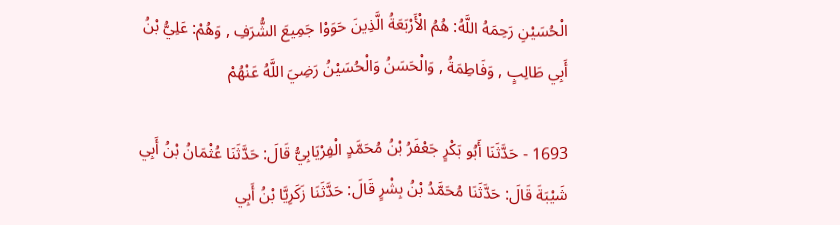الْحُسَيْنِ رَحِمَهُ اللَّهُ: هُمُ الْأَرْبَعَةُ الَّذِينَ حَوَوْا جَمِيعَ الشُّرَفِ , وَهُمْ: عَلِيُّ بْنُ أَبِي طَالِبٍ , وَفَاطِمَةُ , وَالْحَسَنُ وَالْحُسَيْنُ رَضِيَ اللَّهُ عَنْهُمْ

1693 - حَدَّثَنَا أَبُو بَكْرٍ جَعْفَرُ بْنُ مُحَمَّدٍ الْفِرْيَابِيُّ قَالَ: حَدَّثَنَا عُثْمَانُ بْنُ أَبِي شَيْبَةَ قَالَ: حَدَّثَنَا مُحَمَّدُ بْنُ بِشْرٍ قَالَ: حَدَّثَنَا زَكَرِيَّا بْنُ أَبِي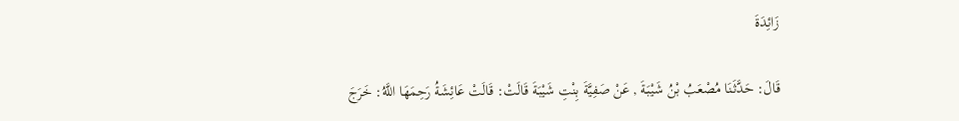زَائِدَةَ

قَالَ: حَدَّثَنَا مُصْعَبُ بْنُ شَيْبَةَ , عَنْ صَفِيَّةَ بِنْتِ شَيْبَةَ قَالَتْ: قَالَتْ عَائِشَةُ رَحِمَهَا اللَّهُ: خَرَجَ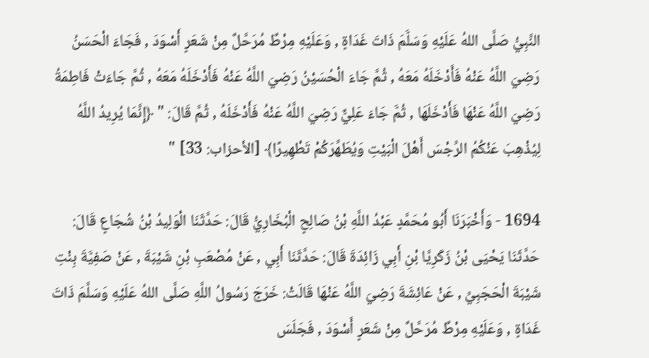النَّبِيُّ صَلَّى اللهُ عَلَيْهِ وَسَلَّمَ ذَاتَ غَدَاةٍ , وَعَلَيْهِ مِرْطٌ مُرَحَّلٌ مِنْ شَعَرٍ أَسْوَدَ , فَجَاءَ الْحَسَنُ رَضِيَ اللَّهُ عَنْهُ فَأَدْخَلَهُ مَعَهُ , ثُمَّ جَاءَ الْحُسَيْنُ رَضِيَ اللَّهُ عَنْهُ فَأَدْخَلَهُ مَعَهُ , ثُمَّ جَاءَتْ فَاطِمَةُ رَضِيَ اللَّهُ عَنْهَا فَأَدْخَلَهَا , ثُمَّ جَاءَ عَلِيٌّ رَضِيَ اللَّهُ عَنْهُ فَأَدْخَلَهُ , ثُمَّ قَالَ: " ﴿إِنَّمَا يُرِيدُ اللَّهُ لِيُذْهِبَ عَنْكُمُ الرِّجْسَ أَهْلَ الْبَيْتِ وَيُطَهِّرَكُمْ تَطْهِيرًا﴾ [الأحزاب: 33] "

1694 - وَأَخْبَرَنَا أَبُو مُحَمَّدٍ عَبْدُ اللَّهِ بْنُ صَالِحٍ الْبُخَارِيُّ قَالَ: حَدَّثَنَا الْوَلِيدُ بْنُ شُجَاعٍ قَالَ: حَدَّثَنَا يَحْيَى بْنُ زَكَرِيَّا بْنِ أَبِي زَائِدَةَ قَالَ: حَدَّثَنَا أَبِي , عَنْ مُصْعَبِ بْنِ شَيْبَةَ , عَنْ صَفِيَّةَ بِنْتِ شَيْبَةَ الْحَجَبِيِّ , عَنْ عَائِشَةَ رَضِيَ اللَّهُ عَنْهَا قَالَتْ: خَرَجَ رَسُولُ اللَّهِ صَلَّى اللهُ عَلَيْهِ وَسَلَّمَ ذَاتَ غَدَاةٍ , وَعَلَيْهِ مِرْطٌ مُرَحَّلٌ مِنْ شَعَرٍ أَسْوَدَ , فَجَلَسَ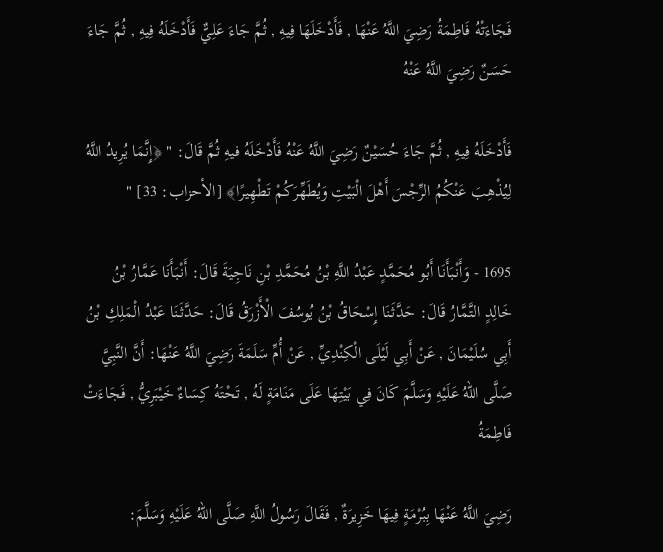فَجَاءَتْهُ فَاطِمَةُ رَضِيَ اللَّهُ عَنْهَا , فَأَدْخَلَهَا فِيهِ , ثُمَّ جَاءَ عَلِيٌّ فَأَدْخَلَهُ فِيهِ , ثُمَّ جَاءَ حَسَنٌ رَضِيَ اللَّهُ عَنْهُ

فَأَدْخَلَهُ فِيهِ , ثُمَّ جَاءَ حُسَيْنٌ رَضِيَ اللَّهُ عَنْهُ فَأَدْخَلَهُ فيهِ ثُمَّ قَالَ: " ﴿إِنَّمَا يُرِيدُ اللَّهُ لِيُذْهِبَ عَنْكُمُ الرِّجْسَ أَهْلَ الْبَيْتِ وَيُطَهِّرَكُمْ تَطْهِيرًا﴾ [الأحزاب: 33] "

1695 - وَأَنْبَأَنَا أَبُو مُحَمَّدٍ عَبْدُ اللَّهِ بْنُ مُحَمَّدِ بْنِ نَاجِيَةَ قَالَ: أَنْبَأَنَا عَمَّارُ بْنُ خَالِدٍ التَّمَّارُ قَالَ: حَدَّثَنَا إِسْحَاقُ بْنُ يُوسُفَ الْأَزْرَقُ قَالَ: حَدَّثَنَا عَبْدُ الْمَلِكِ بْنُ أَبِي سُلَيْمَانَ , عَنْ أَبِي لَيْلَى الْكِنْدِيِّ , عَنْ أُمِّ سَلَمَةَ رَضِيَ اللَّهُ عَنْهَا: أَنَّ النَّبِيَّ صَلَّى اللهُ عَلَيْهِ وَسَلَّمَ كَانَ فِي بَيْتِهَا عَلَى مَنَامَةٍ لَهُ , تَحْتَهُ كِسَاءٌ خَيْبَرِيُّ , فَجَاءَتْ فَاطِمَةُ

رَضِيَ اللَّهُ عَنْهَا بِبُرْمَةٍ فِيهَا خَزِيرَةٌ , فَقَالَ رَسُولُ اللَّهِ صَلَّى اللهُ عَلَيْهِ وَسَلَّمَ: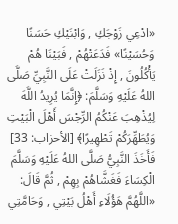«ادْعِي زَوْجَكِ , وَابْنَيْكِ حَسَنًا وَحُسَيْنًا» فَدَعَتْهُمْ , فَبَيْنَا هُمْ يَأْكُلُونَ , إِذْ نَزَلَتْ عَلَى النَّبِيِّ صَلَّى اللهُ عَلَيْهِ وَسَلَّمَ: ﴿إِنَّمَا يُرِيدُ اللَّهَ لِيُذْهِبَ عَنْكُمُ الرِّجْسَ أَهْلَ الْبَيْتِ وَيُطَهِّرَكُمْ تَطْهِيرًا﴾ [الأحزاب: 33] فَأَخَذَ النَّبِيُّ صَلَّى اللهُ عَلَيْهِ وَسَلَّمَ الْكِسَاءَ فَغَشَّاهُمْ بِهِمْ , ثُمَّ قَالَ: «اللَّهُمَّ هَؤُلَاءِ أَهْلُ بَيْتِي , وَحَامَّتِي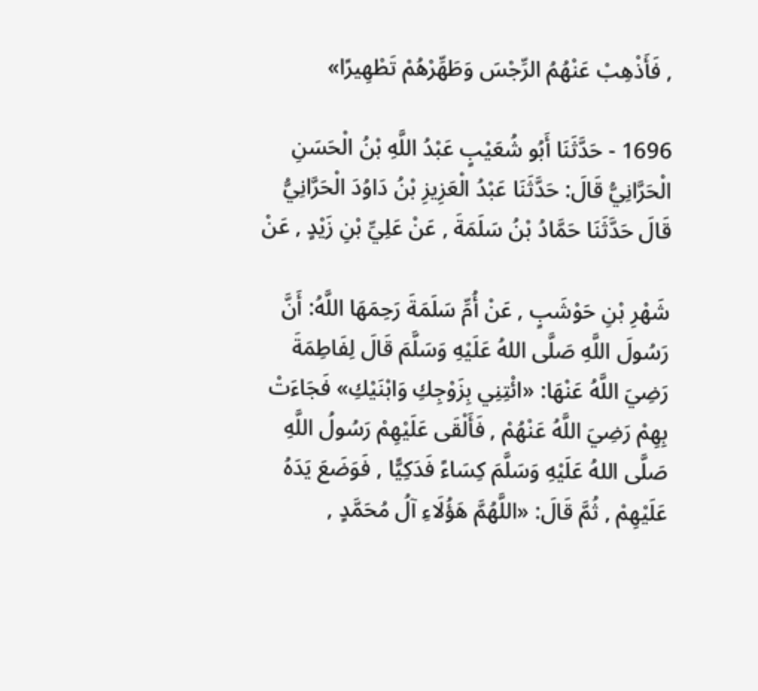, فَأَذْهِبْ عَنْهُمُ الرِّجْسَ وَطَهِّرْهُمْ تَطْهِيرًا»

1696 - حَدَّثَنَا أَبُو شُعَيْبٍ عَبْدُ اللَّهِ بْنُ الْحَسَنِ الْحَرَّانِيُّ قَالَ: حَدَّثَنَا عَبْدُ الْعَزِيزِ بْنُ دَاوُدَ الْحَرَّانِيُّ قَالَ حَدَّثَنَا حَمَّادُ بْنُ سَلَمَةَ , عَنْ عَلِيِّ بْنِ زَيْدٍ , عَنْ

شَهْرِ بْنِ حَوْشَبٍ , عَنْ أُمِّ سَلَمَةَ رَحِمَهَا اللَّهُ: أَنَّ رَسُولَ اللَّهِ صَلَّى اللهُ عَلَيْهِ وَسَلَّمَ قَالَ لِفَاطِمَةَ رَضِيَ اللَّهُ عَنْهَا: «ائْتِنِي بِزَوْجِكِ وَابْنَيْكِ» فَجَاءَتْ بِهِمْ رَضِيَ اللَّهُ عَنْهُمْ , فَأَلْقَى عَلَيْهِمْ رَسُولُ اللَّهِ صَلَّى اللهُ عَلَيْهِ وَسَلَّمَ كِسَاءً فَدَكِيًّا , فَوَضَعَ يَدَهُ عَلَيْهِمْ , ثُمَّ قَالَ: «اللَّهُمَّ هَؤُلَاءِ آلُ مُحَمَّدٍ ,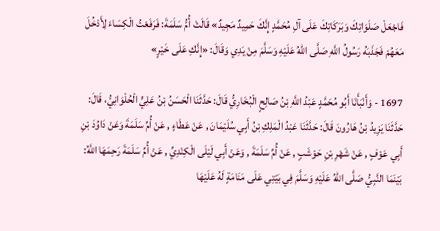فَاجْعَلْ صَلَوَاتِكَ وَبَرَكَاتِكَ عَلَى آلِ مُحَمَّدٍ إِنَّكَ حَمِيدٌ مَجِيدٌ» قَالَتْ أُمُّ سَلَمَةَ: فَرَفَعْتُ الْكِسَاءَ لِأَدْخُلَ مَعَهُمْ فَجَذَبَهُ رَسُولُ اللَّهِ صَلَّى اللهُ عَلَيْهِ وَسَلَّمَ مِنْ يَدِي وَقَالَ: «إِنَّكِ عَلَى خَيْرٍ»

1697 - وَأَنْبَأَنَا أَبُو مُحَمَّدٍ عَبْدُ اللَّهِ بْنُ صَالِحٍ الْبُخَارِيُّ قَالَ: حَدَّثَنَا الْحَسَنُ بْنُ عَلِيٍّ الْحُلْوَانِيُّ، قَالَ: حَدَّثَنَا يَزِيدُ بْنُ هَارُونَ قَالَ: حَدَّثَنَا عَبْدُ الْمَلِكِ بْنُ أَبِي سُلَيْمَانَ , عَنْ عَطَاءٍ , عَنْ أُمِّ سَلَمَةَ وَعَنْ دَاوُدَ بْنِ أَبِي عَوْفٍ , عَنْ شَهْرِ بْنِ حَوْشَبٍ , عَنْ أُمِّ سَلَمَةَ , وَعَنْ أَبِي لَيْلَى الْكِنْدِيِّ , عَنْ أُمِّ سَلَمَةَ رَحِمَهَا اللَّهُ: بَيْنَمَا النَّبِيُّ صَلَّى اللهُ عَلَيْهِ وَسَلَّمَ فِي بَيْتِي عَلَى مَنَامَةٍ لَهُ عَلَيْهَا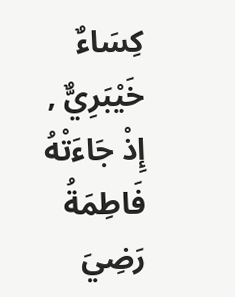كِسَاءٌ خَيْبَرِيٌّ , إِذْ جَاءَتْهُ فَاطِمَةُ رَضِيَ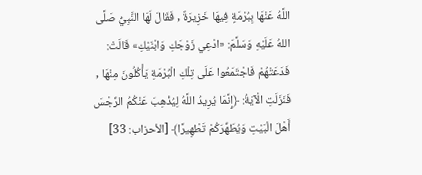اللَّهُ عَنْهَا بِبُرْمَةٍ فِيهَا خَزِيرَةٌ , فَقَالَ لَهَا النَّبِيُّ صَلَّى اللهُ عَلَيْهِ وَسَلَّمَ: «ادْعِي زَوْجَكِ وَابْنَيْكِ» قَالَتْ: فَدَعَتْهُمْ فَاجْتَمَعُوا عَلَى تِلْكِ الْبُرْمَةِ يَأْكُلُونَ مِنْهَا , فَنَزَلَتِ الْآيَةُ: ﴿إِنَّمَا يُرِيدُ اللَّهُ لِيُذْهِبَ عَنْكُمُ الرِّجْسَ أَهْلَ الْبَيْتِ وَيُطَهِّرَكُمْ تَطْهِيرًا﴾ [الأحزاب: 33]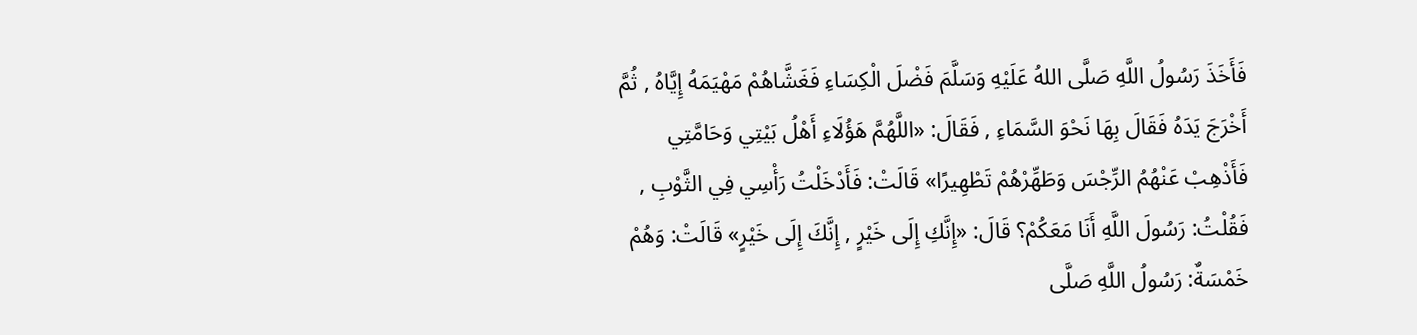فَأَخَذَ رَسُولُ اللَّهِ صَلَّى اللهُ عَلَيْهِ وَسَلَّمَ فَضْلَ الْكِسَاءِ فَغَشَّاهُمْ مَهْيَمَهُ إِيَّاهُ , ثُمَّ أَخْرَجَ يَدَهُ فَقَالَ بِهَا نَحْوَ السَّمَاءِ , فَقَالَ: «اللَّهُمَّ هَؤُلَاءِ أَهْلُ بَيْتِي وَحَامَّتِي فَأَذْهِبْ عَنْهُمُ الرِّجْسَ وَطَهِّرْهُمْ تَطْهِيرًا» قَالَتْ: فَأَدْخَلْتُ رَأْسِي فِي الثَّوْبِ , فَقُلْتُ: رَسُولَ اللَّهِ أَنَا مَعَكُمْ؟ قَالَ: «إِنَّكِ إِلَى خَيْرٍ , إِنَّكَ إِلَى خَيْرٍ» قَالَتْ: وَهُمْ خَمْسَةٌ: رَسُولُ اللَّهِ صَلَّى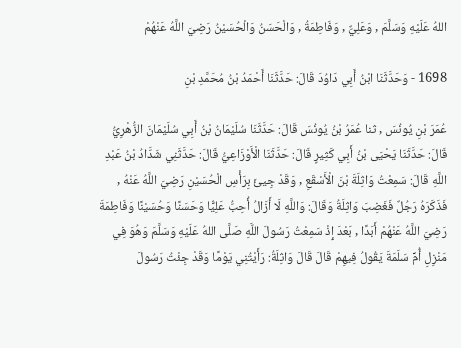اللهُ عَلَيْهِ وَسَلَّمَ , وَعَلِيٌّ , وَفَاطِمَةُ , وَالْحَسَنُ وَالْحُسَيْنُ رَضِيَ اللَّهُ عَنْهُمْ

1698 - وَحَدَّثَنَا ابْنُ أَبِي دَاوُدَ قَالَ: حَدَّثَنَا أَحْمَدُ بْنُ مُحَمَّدِ بْنِ

عُمَرَ بْنِ يُونُسَ , ثنا عُمَرُ بْنُ يُونُسَ قَالَ: حَدَّثَنَا سُلَيْمَانُ بْنُ أَبِي سُلَيْمَانَ الزُّهْرِيُّ قَالَ: حَدَّثَنَا يَحْيَى بْنُ أَبِي كَثِيرٍ قَالَ: حَدَّثَنَا الْأَوْزَاعِيُّ قَالَ: حَدَّثَنِي شَدَّادُ بْنُ عَبْدِ اللَّهِ قَالَ: سَمِعْتُ وَاثِلَةَ بْنَ الْأَسْقَعِ , وَقَدْ جِيئَ بِرَأْسِ الْحُسَيْنِ رَضِيَ اللَّهُ عَنْهُ , فَذَكَرَهُ رَجُلٌ فَغَضِبَ وَاثِلَةُ وَقَالَ: وَاللَّهِ لَا أَزَالُ أُحِبُّ عَلِيًّا وَحَسَنًا وَحُسَيْنًا وَفَاطِمَةَ رَضِيَ اللَّهُ عَنْهُمْ أَبَدًا , بَعْدَ إِذْ سَمِعْتُ رَسُولَ اللَّهِ صَلَّى اللهُ عَلَيْهِ وَسَلَّمَ وَهُوَ فِي مَنْزِلِ أُمِّ سَلَمَةَ يَقُولُ فِيهِمْ قَالَ قَالَ وَاثِلَةُ: رَأَيْتُنِي يَوْمًا وَقَدْ جِئْتُ رَسُولَ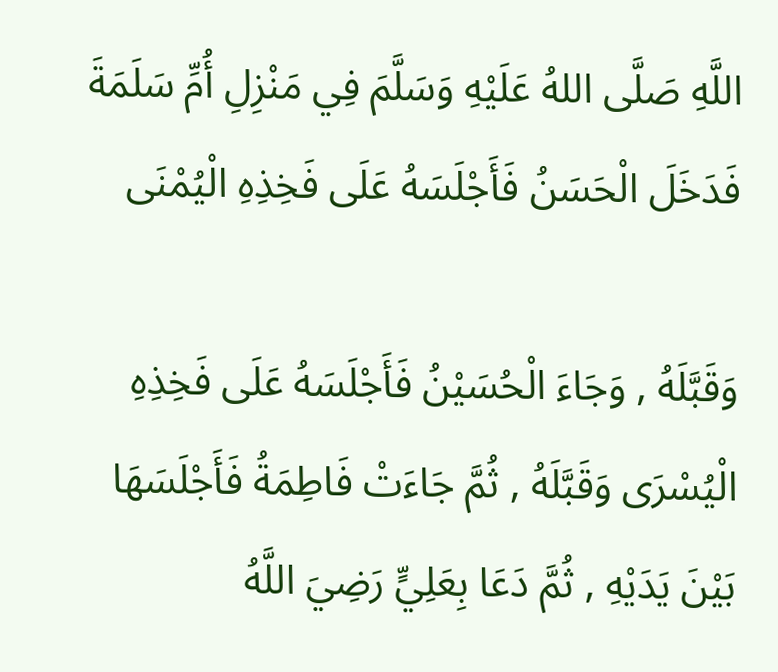اللَّهِ صَلَّى اللهُ عَلَيْهِ وَسَلَّمَ فِي مَنْزِلِ أُمِّ سَلَمَةَ فَدَخَلَ الْحَسَنُ فَأَجْلَسَهُ عَلَى فَخِذِهِ الْيُمْنَى

وَقَبَّلَهُ , وَجَاءَ الْحُسَيْنُ فَأَجْلَسَهُ عَلَى فَخِذِهِ الْيُسْرَى وَقَبَّلَهُ , ثُمَّ جَاءَتْ فَاطِمَةُ فَأَجْلَسَهَا بَيْنَ يَدَيْهِ , ثُمَّ دَعَا بِعَلِيٍّ رَضِيَ اللَّهُ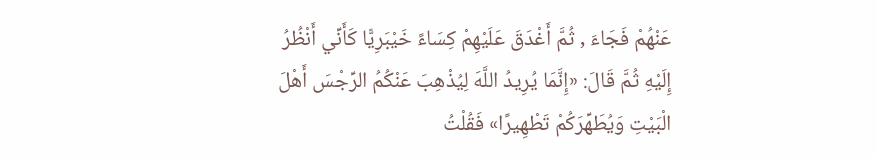عَنْهُمْ فَجَاءَ , ثُمَّ أَغْدَقَ عَلَيْهِمْ كِسَاءً خَيْبَرِيًّا كَأَنِّي أَنْظُرُ إِلَيْهِ ثُمَّ قَالَ: «إِنَّمَا يُرِيدُ اللَّهَ لِيُذْهِبَ عَنْكُمُ الرِّجْسَ أَهْلَ الْبَيْتِ وَيُطَهِّرَكُمْ تَطْهِيرًا» فَقُلْتُ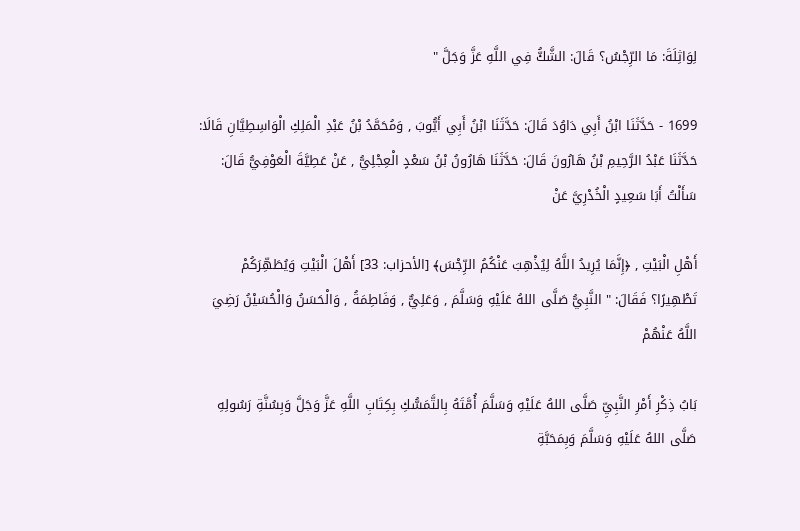لِوَاثِلَةَ: مَا الرِّجْسُ؟ قَالَ: الشَّكُّ فِي اللَّهِ عَزَّ وَجَلَّ "

1699 - حَدَّثَنَا ابْنُ أَبِي دَاوُدَ قَالَ: حَدَّثَنَا ابْنُ أَبِي أَيُّوبَ , وَمُحَمَّدُ بْنُ عَبْدِ الْمَلِكِ الْوَاسِطِيَّانِ قَالَا: حَدَّثَنَا عَبْدُ الرَّحِيمِ بْنُ هَارُونَ قَالَ: حَدَّثَنَا هَارُونُ بْنُ سَعْدٍ الْعِجْلِيُّ , عَنْ عَطِيَّةَ الْعَوْفِيُّ قَالَ: سَأَلْتُ أَبَا سَعِيدٍ الْخُدْرِيَّ عَنْ

أَهْلِ الْبَيْتِ , ﴿إِنَّمَا يُرِيدُ اللَّهُ لِيُذْهِبَ عَنْكُمُ الرِّجْسَ﴾ [الأحزاب: 33] أَهْلَ الْبَيْتِ وَيُطَهِّرَكُمْ تَطْهِيرًا؟ فَقَالَ: " النَّبِيُّ صَلَّى اللهُ عَلَيْهِ وَسَلَّمَ , وَعَلِيٌّ , وَفَاطِمَةُ , وَالْحَسَنُ وَالْحُسَيْنُ رَضِيَ اللَّهُ عَنْهُمْ

بَابُ ذِكْرِ أَمْرِ النَّبِيِّ صَلَّى اللهُ عَلَيْهِ وَسَلَّمَ أُمَّتَهُ بِالتَّمَسُّكِ بِكِتَابِ اللَّهِ عَزَّ وَجَلَّ وَبِسُنَّةِ رَسُولِهِ صَلَّى اللهُ عَلَيْهِ وَسَلَّمَ وَبِمَحَبَّةِ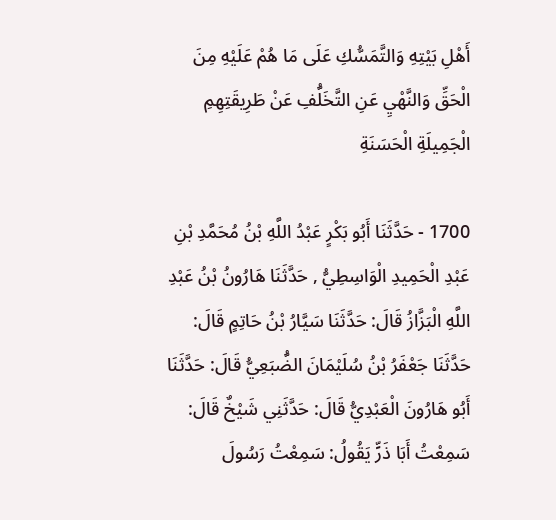أَهْلِ بَيْتِهِ وَالتَّمَسُّكِ عَلَى مَا هُمْ عَلَيْهِ مِنَ الْحَقِّ وَالنَّهْيِ عَنِ التَّخَلُّفِ عَنْ طَرِيقَتِهِمِ الْجَمِيلَةِ الْحَسَنَةِ

1700 - حَدَّثَنَا أَبُو بَكْرٍ عَبْدُ اللَّهِ بْنُ مُحَمَّدِ بْنِ عَبْدِ الْحَمِيدِ الْوَاسِطِيُّ , حَدَّثَنَا هَارُونُ بْنُ عَبْدِ اللَّهِ الْبَزَّازُ قَالَ: حَدَّثَنَا سَيَّارُ بْنُ حَاتِمٍ قَالَ: حَدَّثَنَا جَعْفَرُ بْنُ سُلَيْمَانَ الضُّبَعِيُّ قَالَ: حَدَّثَنَا أَبُو هَارُونَ الْعَبْدِيُّ قَالَ: حَدَّثَنِي شَيْخٌ قَالَ: سَمِعْتُ أَبَا ذَرٍّ يَقُولُ: سَمِعْتُ رَسُولَ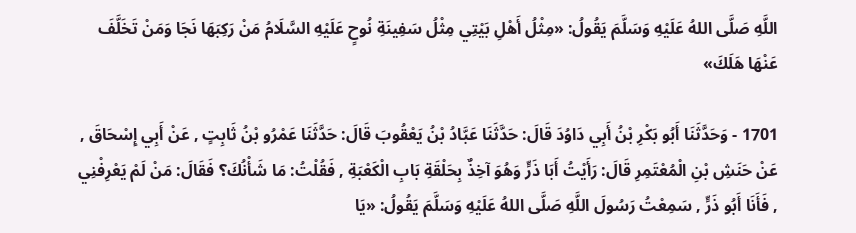اللَّهِ صَلَّى اللهُ عَلَيْهِ وَسَلَّمَ يَقُولُ: «مِثْلُ أَهْلِ بَيْتِي مِثْلُ سَفِينَةِ نُوحٍ عَلَيْهِ السَّلَامُ مَنْ رَكِبَهَا نَجَا وَمَنْ تَخَلَّفَ عَنْهَا هَلَكَ»

1701 - وَحَدَّثَنَا أَبُو بَكْرِ بْنُ أَبِي دَاوُدَ قَالَ: حَدَّثَنَا عَبَّادُ بْنُ يَعْقُوبَ قَالَ: حَدَّثَنَا عَمْرُو بْنُ ثَابِتٍ , عَنْ أَبِي إِسْحَاقَ , عَنْ حَنَشِ بْنِ الْمُعْتَمِرِ قَالَ: رَأَيْتُ أَبَا ذَرٍّ وَهُوَ آخِذٌ بِحَلْقَةِ بَابِ الْكَعْبَةِ , فَقُلْتُ: مَا شَأْنُكَ؟ فَقَالَ: مَنْ لَمْ يَعْرِفْنِي , فَأَنَا أَبُو ذَرٍّ , سَمِعْتُ رَسُولَ اللَّهِ صَلَّى اللهُ عَلَيْهِ وَسَلَّمَ يَقُولُ: «يَا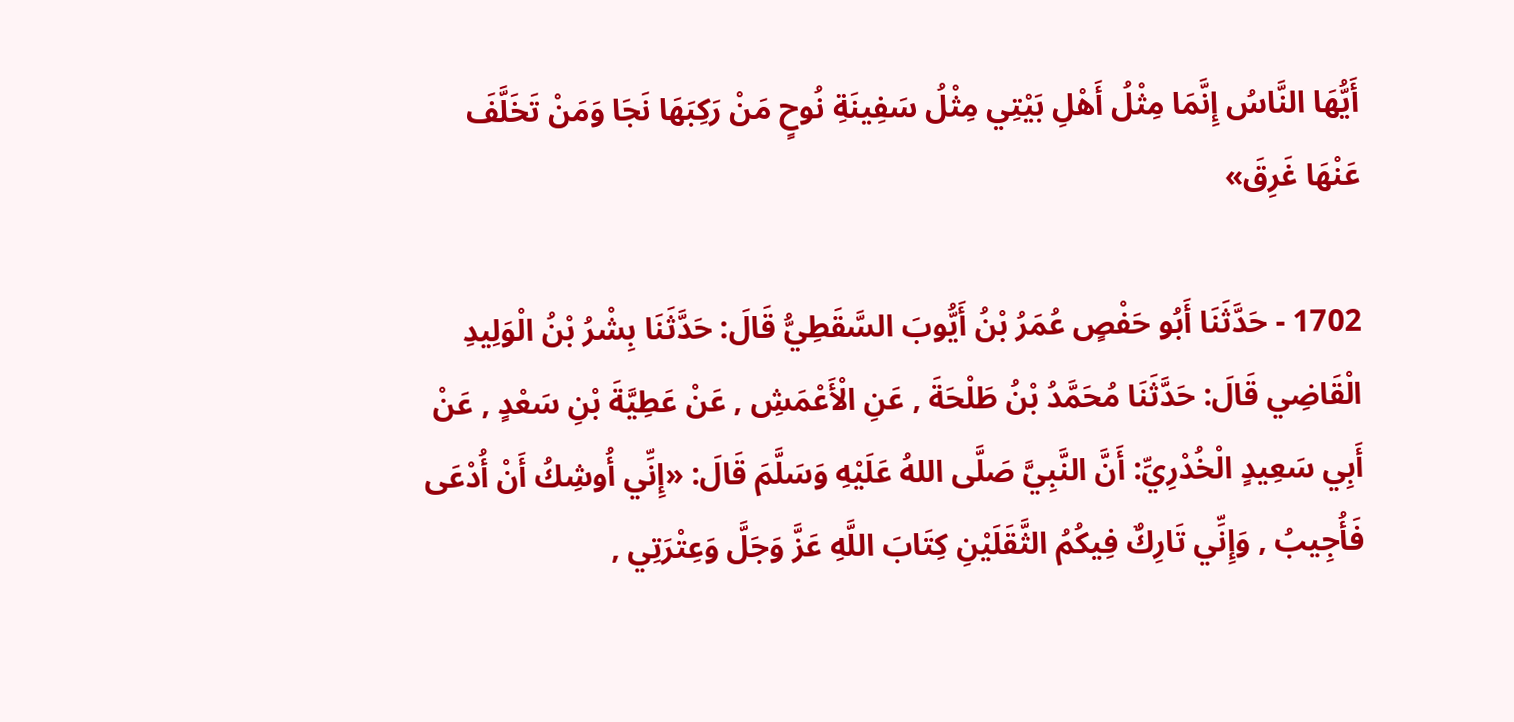أَيُّهَا النَّاسُ إِنَّمَا مِثْلُ أَهْلِ بَيْتِي مِثْلُ سَفِينَةِ نُوحٍ مَنْ رَكِبَهَا نَجَا وَمَنْ تَخَلَّفَ عَنْهَا غَرِقَ»

1702 - حَدَّثَنَا أَبُو حَفْصٍ عُمَرُ بْنُ أَيُّوبَ السَّقَطِيُّ قَالَ: حَدَّثَنَا بِشْرُ بْنُ الْوَلِيدِ الْقَاضِي قَالَ: حَدَّثَنَا مُحَمَّدُ بْنُ طَلْحَةَ , عَنِ الْأَعْمَشِ , عَنْ عَطِيَّةَ بْنِ سَعْدٍ , عَنْ أَبِي سَعِيدٍ الْخُدْرِيِّ: أَنَّ النَّبِيَّ صَلَّى اللهُ عَلَيْهِ وَسَلَّمَ قَالَ: «إِنِّي أُوشِكُ أَنْ أُدْعَى فَأُجِيبُ , وَإِنِّي تَارِكٌ فِيكُمُ الثَّقَلَيْنِ كِتَابَ اللَّهِ عَزَّ وَجَلَّ وَعِتْرَتِي ,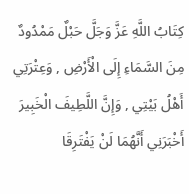كِتَابُ اللَّهِ عَزَّ وَجَلَّ حَبْلٌ مَمْدُودٌ مِنَ السَّمَاءِ إِلَى الْأَرْضِ , وَعِتْرَتِي أَهْلُ بَيْتِي , وَإِنَّ اللَّطِيفَ الْخَبِيرَ أَخْبَرَنِي أَنَّهُمَا لَنْ يَفْتَرِقَا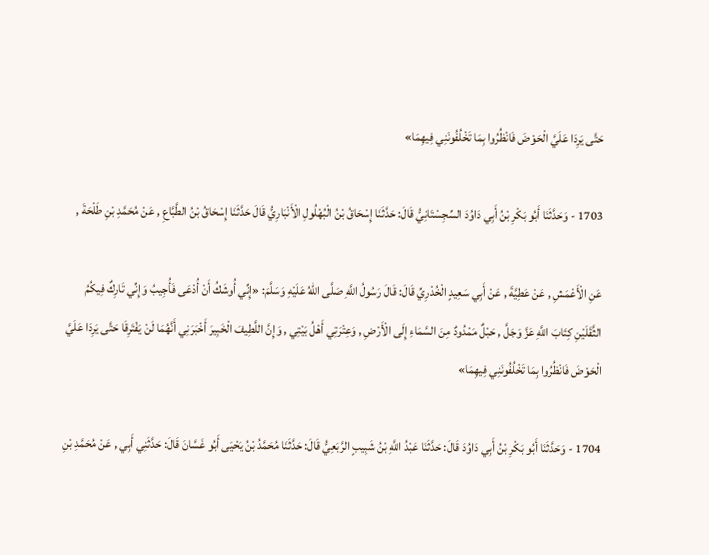حَتَّى يَرِدَا عَلَيَّ الْحَوْضَ فَانْظُرُوا بِمَا تَخْلُفُونَنِي فِيهِمَا»

1703 - وَحَدَّثَنَا أَبُو بَكْرِ بْنُ أَبِي دَاوُدَ السِّجِسْتَانِيُّ قَالَ: حَدَّثَنَا إِسْحَاقُ بْنُ الْبُهْلُولِ الْأَنْبَارِيُّ قَالَ حَدَّثَنَا إِسْحَاقُ بْنُ الطَّبَّاعِ , عَنْ مُحَمَّدِ بْنِ طَلْحَةَ ,

عَنِ الْأَعْمَشِ , عَنْ عَطِيَّةَ , عَنْ أَبِي سَعِيدٍ الْخُدْرِيِّ قَالَ: قَالَ رَسُولُ اللَّهِ صَلَّى اللهُ عَلَيْهِ وَسَلَّمَ: «إِنِّي أُوشَكُ أَنْ أُدْعَى فَأُجِيبُ وَإِنِّي تَارِكٌ فِيكُمُ الثَّقَلَيْنِ كِتَابَ اللَّهِ عَزَّ وَجَلَّ , حَبْلٌ مَمْدُودٌ مِنَ السَّمَاءِ إِلَى الْأَرْضِ , وَعِتْرَتِي أَهْلُ بَيْتِي , وَإِنَّ اللَّطِيفَ الْخَبِيرَ أَخْبَرَنِي أَنَّهُمَا لَنْ يَفْتَرِقَا حَتَّى يَرِدَا عَلَيَّ الْحَوْضَ فَانْظُرُوا بِمَا تَخْلُفُونَنِي فِيهِمَا»

1704 - وَحَدَّثَنَا أَبُو بَكْرِ بْنُ أَبِي دَاوُدَ قَالَ: حَدَّثَنَا عَبْدُ اللَّهِ بْنُ شَبِيبٍ الرَّبَعِيُّ قَالَ: حَدَّثَنَا مُحَمَّدُ بْنُ يَحْيَى أَبُو غَسَّانَ قَالَ: حَدَّثَنِي أَبِي , عَنْ مُحَمَّدِ بْنِ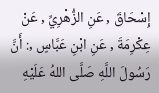إِسْحَاقَ , عَنِ الزُّهْرِيِّ , عَنْ عِكْرِمَةَ , عَنِ ابْنِ عَبَّاسٍ ,: أَنَّ رَسُولَ اللَّهِ صَلَّى اللهُ عَلَيْهِ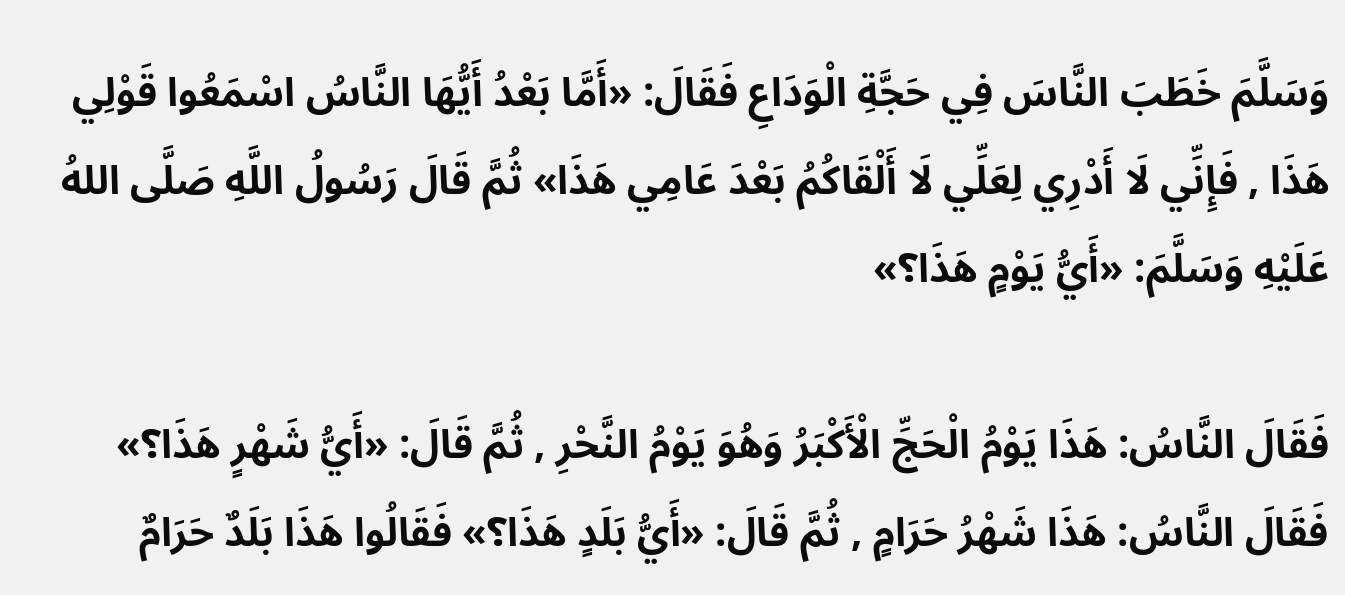وَسَلَّمَ خَطَبَ النَّاسَ فِي حَجَّةِ الْوَدَاعِ فَقَالَ: «أَمَّا بَعْدُ أَيُّهَا النَّاسُ اسْمَعُوا قَوْلِي هَذَا , فَإِنِّي لَا أَدْرِي لِعَلِّي لَا أَلْقَاكُمُ بَعْدَ عَامِي هَذَا» ثُمَّ قَالَ رَسُولُ اللَّهِ صَلَّى اللهُ عَلَيْهِ وَسَلَّمَ: «أَيُّ يَوْمٍ هَذَا؟»

فَقَالَ النَّاسُ: هَذَا يَوْمُ الْحَجِّ الْأَكْبَرُ وَهُوَ يَوْمُ النَّحْرِ , ثُمَّ قَالَ: «أَيُّ شَهْرٍ هَذَا؟» فَقَالَ النَّاسُ: هَذَا شَهْرُ حَرَامٍ , ثُمَّ قَالَ: «أَيُّ بَلَدٍ هَذَا؟» فَقَالُوا هَذَا بَلَدٌ حَرَامٌ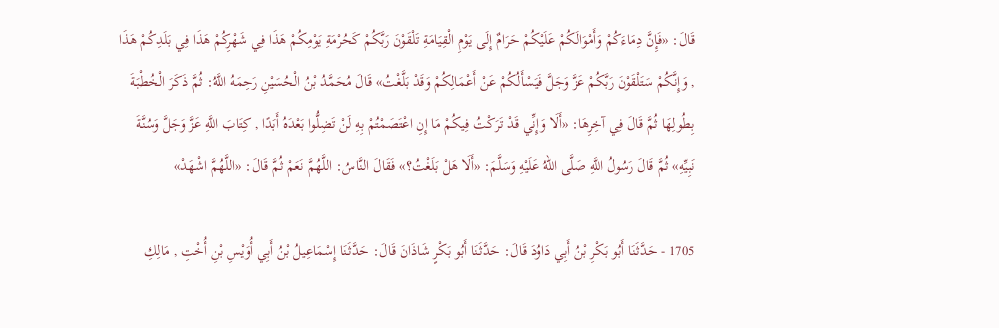قَالَ: «فَإِنَّ دِمَاءَكُمْ وَأَمْوَالَكُمْ عَلَيْكُمْ حَرَامٌ إِلَى يَوْمِ الْقِيَامَةِ تَلْقَوْنَ رَبَّكُمْ كَحُرْمَةِ يَوْمِكُمْ هَذَا فِي شَهْرِكُمْ هَذَا فِي بَلَدِكُمْ هَذَا , وَإِنَّكُمْ سَتَلْقَوْنَ رَبَّكُمْ عَزَّ وَجَلَّ فَيَسْأَلُكُمْ عَنْ أَعْمَالِكُمْ وَقَدْ بَلَّغْتُ» قَالَ مُحَمَّدُ بْنُ الْحُسَيْنِ رَحِمَهُ اللَّهُ: ثُمَّ ذَكَرَ الْخُطْبَةَ بِطُولِهَا ثُمَّ قَالَ فِي آخِرِهَا: «أَلَا وَإِنِّي قَدْ تَرَكْتُ فِيكُمْ مَا إِنِ اعْتَصَمْتُمْ بِهِ لَنْ تَضِلُّوا بَعْدَهُ أَبَدًا , كِتَابَ اللَّهِ عَزَّ وَجَلَّ وَسُنَّةَ نَبِيِّهِ» ثُمَّ قَالَ رَسُولُ اللَّهِ صَلَّى اللهُ عَلَيْهِ وَسَلَّمَ: «أَلَا هَلْ بَلَغْتُ؟» فَقَالَ النَّاسُ: اللَّهُمَّ نَعَمْ ثُمَّ قَالَ: «اللَّهُمَّ اشْهَدْ»

1705 - حَدَّثَنَا أَبُو بَكْرِ بْنُ أَبِي دَاوُدَ قَالَ: حَدَّثَنَا أَبُو بَكْرٍ شَاذَانَ قَالَ: حَدَّثَنَا إِسْمَاعِيلُ بْنُ أَبِي أُوَيْسِ بْنِ أُخْتِ , مَالِكِ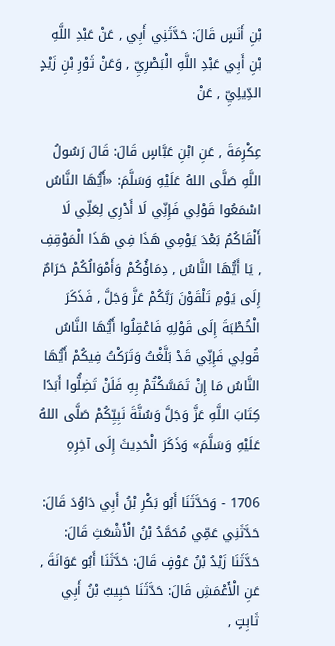بْنِ أَنَسٍ قَالَ: حَدَّثَنِي أَبِي , عَنْ عَبْدِ اللَّهِ بْنِ أَبِي عَبْدِ اللَّهِ الْبَصْرِيِّ , وَعَنْ ثَوْرِ بْنِ زَيْدٍ الدِّيلِيِّ , عَنْ

عِكْرِمَةَ , عَنِ ابْنِ عَبَّاسٍ قَالَ: قَالَ رَسُولُ اللَّهِ صَلَّى اللهُ عَلَيْهِ وَسَلَّمَ: «أَيُّهَا النَّاسُ اسْمَعُوا قَوْلِي فَإِنِّي لَا أَدْرِي لِعَلِّي لَا أَلْقَاكُمُ بَعْدَ يَوْمِي هَذَا فِي هَذَا الْمَوْقِفِ , يَا أَيُّهَا النَّاسُ , دِمَاؤُكُمْ وَأَمْوَالُكُمْ حَرَامٌ إِلَى يَوْمِ تَلْقَوْنَ رَبَّكُمْ عَزَّ وَجَلَّ , فَذَكَرَ الْخُطْبَةَ إِلَى قَوْلِهِ فَاعْقِلُوا أَيُّهَا النَّاسُ قُولِي فَإِنِّي قَدْ بَلَّغْتُ وَتَرَكْتُ فِيكُمْ أَيُّهَا النَّاسُ مَا إِنْ تَمَسَّكْتُمْ بِهِ فَلَنْ تَضِلُّوا أَبَدًا كِتَابَ اللَّهِ عَزَّ وَجَلَّ وَسُنَّةَ نَبِيِّكُمْ صَلَّى اللهُ عَلَيْهِ وَسَلَّمَ» وَذَكَرَ الْحَدِيثَ إِلَى آخِرِهِ

1706 - وَحَدَّثَنَا أَبُو بَكْرِ بْنُ أَبِي دَاوُدَ قَالَ: حَدَّثَنِي عَمِّي مُحَمَّدُ بْنُ الْأَشْعَثِ قَالَ: حَدَّثَنَا زَيْدُ بْنُ عَوْفٍ قَالَ: حَدَّثَنَا أَبُو عَوَانَةَ , عَنِ الْأَعْمَشِ قَالَ: حَدَّثَنَا حَبِيبُ بْنُ أَبِي ثَابِتٍ ,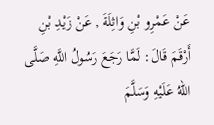عَنْ عَمْرِو بْنِ وَاثِلَةَ , عَنْ زَيْدِ بْنِ أَرْقَمَ قَالَ: لَمَّا رَجَعَ رَسُولُ اللَّهِ صَلَّى اللهُ عَلَيْهِ وَسَلَّمَ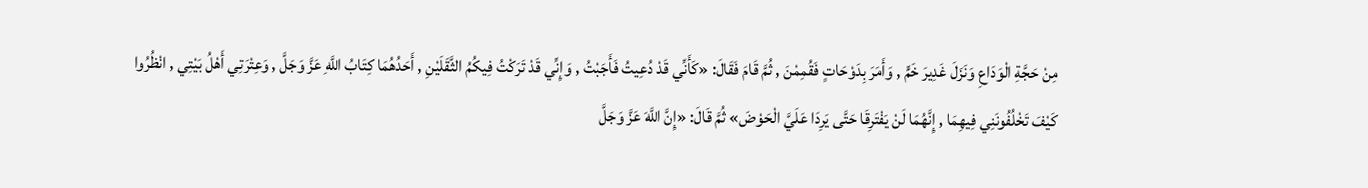مِنْ حَجَّةِ الْوَدَاعِ وَنَزَلَ غَدِيرَ خَمٍّ , وَأَمَرَ بِدَوْحَاتٍ فَقُمِمْنَ , ثُمَّ قَامَ فَقَالَ: «كَأَنِّي قَدْ دُعِيتُ فَأَجَبْتُ , وَإِنِّي قَدْ تَرَكْتُ فِيكُمُ الثَّقَلَيْنِ , أَحَدُهُمَا كِتَابُ اللَّهِ عَزَّ وَجَلَّ , وَعِتْرَتِي أَهْلُ بَيْتِي , انْظُرُوا كَيْفَ تَخْلُفُونَنِي فِيهِمَا , إِنَّهُمَا لَنْ يَفْتَرِقَا حَتَّى يَرِدَا عَلَيَّ الْحَوْضَ» ثُمَّ قَالَ: «إِنَّ اللَّهَ عَزَّ وَجَلَّ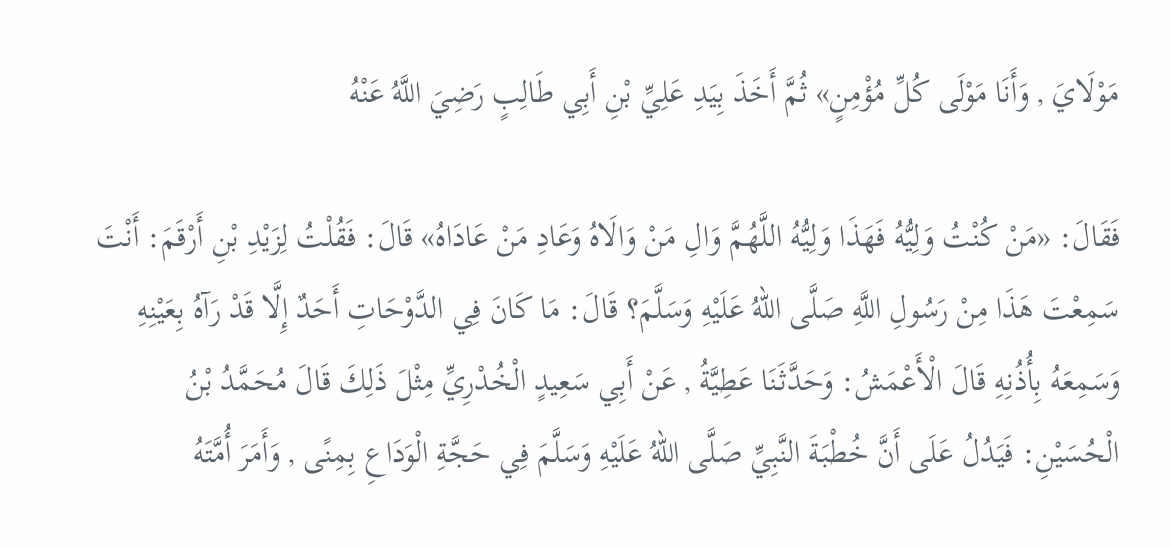مَوْلَايَ , وَأَنَا مَوْلَى كُلِّ مُؤْمِنٍ» ثُمَّ أَخَذَ بِيَدِ عَلِيِّ بْنِ أَبِي طَالِبٍ رَضِيَ اللَّهُ عَنْهُ

فَقَالَ: «مَنْ كُنْتُ وَلِيُّهُ فَهَذَا وَلِيُّهُ اللَّهُمَّ وَالِ مَنْ وَالَاهُ وَعَادِ مَنْ عَادَاهُ» قَالَ: فَقُلْتُ لِزَيْدِ بْنِ أَرْقَمَ: أَنْتَ سَمِعْتَ هَذَا مِنْ رَسُولِ اللَّهِ صَلَّى اللهُ عَلَيْهِ وَسَلَّمَ؟ قَالَ: مَا كَانَ فِي الدَّوْحَاتِ أَحَدٌ إِلَّا قَدْ رَآهُ بِعَيْنِهِ وَسَمِعَهُ بِأُذُنِهِ قَالَ الْأَعْمَشُ: وَحَدَّثَنَا عَطِيَّةُ , عَنْ أَبِي سَعِيدٍ الْخُدْرِيِّ مِثْلَ ذَلِكَ قَالَ مُحَمَّدُ بْنُ الْحُسَيْنِ: فَيَدُلُ عَلَى أَنَّ خُطْبَةَ النَّبِيِّ صَلَّى اللهُ عَلَيْهِ وَسَلَّمَ فِي حَجَّةِ الْوَدَاعِ بِمِنًى , وَأَمَرَ أُمَّتَهُ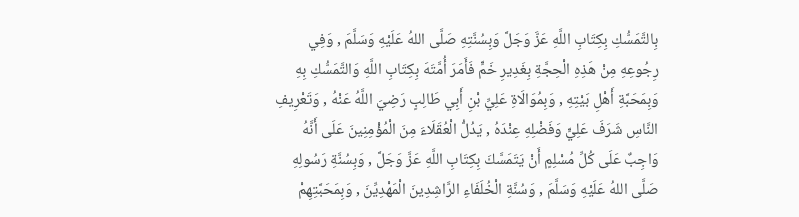بِالتَّمَسُّكِ بِكِتَابِ اللَّهِ عَزَّ وَجَلَّ وَبِسُنَّتِهِ صَلَّى اللهُ عَلَيْهِ وَسَلَّمَ , وَفِي رِجُوعِهِ مِنْ هَذِهِ الْحِجَّةِ بِغَدِيرِ خَمٍّ فَأَمَرَ أُمَّتَهَ بِكِتَابِ اللَّهِ وَالتَّمَسُّكِ بِهِ وَبِمَحَبَّةِ أَهْلِ بَيْتِهِ , وَبِمُوَالَاةِ عَلِيِّ بْنِ أَبِي طَالِبٍ رَضِيَ اللَّهُ عَنْهُ , وَتَعْرِيفِ النَّاسِ شَرَفَ عَلِيٍّ وَفَضْلِهِ عِنْدَهُ , يَدُلُّ الْعُقَلَاءَ مِنَ الْمُؤْمِنِينَ عَلَى أَنَّهُ وَاجِبٌ عَلَى كُلِّ مُسْلِمٍ أَنْ يَتَمَسَّكَ بِكِتَابِ اللَّهِ عَزَّ وَجَلَّ , وَبِسُنَّةِ رَسُولِهِ صَلَّى اللهُ عَلَيْهِ وَسَلَّمَ , وَسُنَّةِ الْخُلَفَاءِ الرَّاشِدِينَ الْمَهْدِيِّنَ , وَبِمَحَبَّتِهِمْ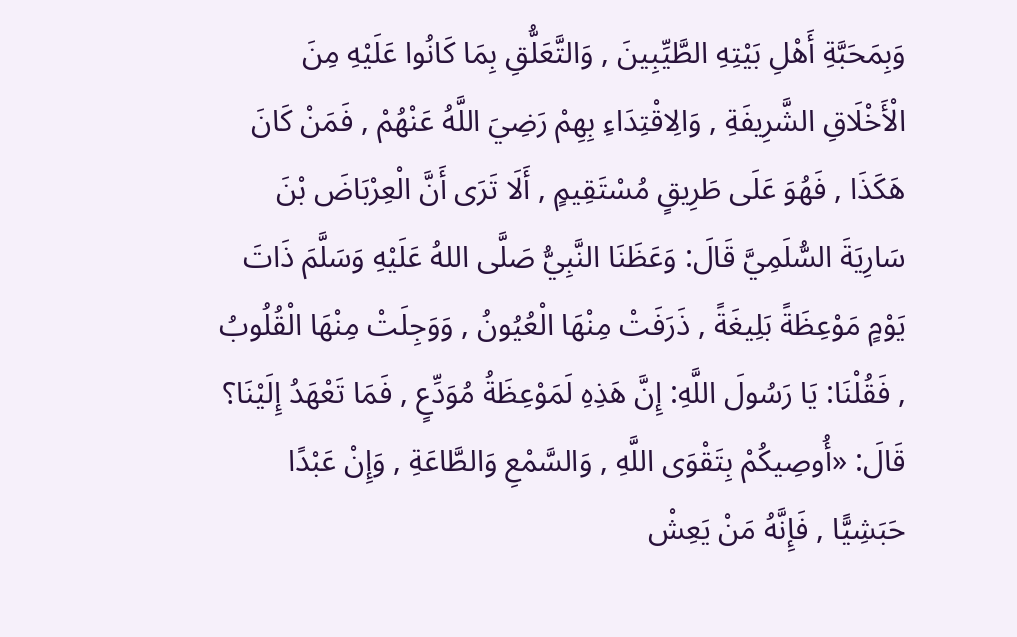وَبِمَحَبَّةِ أَهْلِ بَيْتِهِ الطَّيِّبِينَ , وَالتَّعَلُّقِ بِمَا كَانُوا عَلَيْهِ مِنَ الْأَخْلَاقِ الشَّرِيفَةِ , وَالِاقْتِدَاءِ بِهِمْ رَضِيَ اللَّهُ عَنْهُمْ , فَمَنْ كَانَ هَكَذَا , فَهُوَ عَلَى طَرِيقٍ مُسْتَقِيمٍ , أَلَا تَرَى أَنَّ الْعِرْبَاضَ بْنَ سَارِيَةَ السُّلَمِيَّ قَالَ: وَعَظَنَا النَّبِيُّ صَلَّى اللهُ عَلَيْهِ وَسَلَّمَ ذَاتَ يَوْمٍ مَوْعِظَةً بَلِيغَةً , ذَرَفَتْ مِنْهَا الْعُيُونُ , وَوَجِلَتْ مِنْهَا الْقُلُوبُ , فَقُلْنَا: يَا رَسُولَ اللَّهِ: إِنَّ هَذِهِ لَمَوْعِظَةُ مُوَدِّعٍ , فَمَا تَعْهَدُ إِلَيْنَا؟ قَالَ: «أُوصِيكُمْ بِتَقْوَى اللَّهِ , وَالسَّمْعِ وَالطَّاعَةِ , وَإِنْ عَبْدًا حَبَشِيًّا , فَإِنَّهُ مَنْ يَعِشْ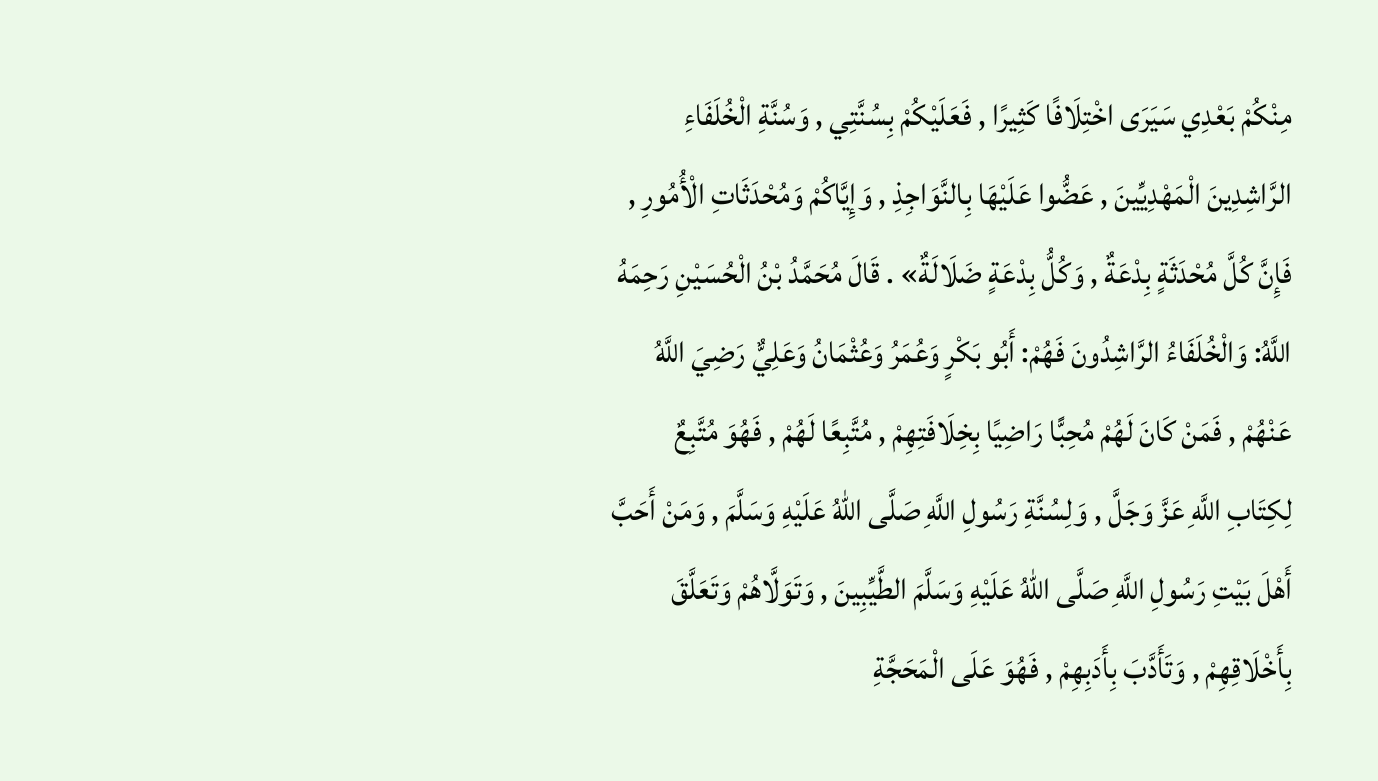مِنْكُمْ بَعْدِي سَيَرَى اخْتِلَافًا كَثِيرًا , فَعَلَيْكُمْ بِسُنَّتِي , وَسُنَّةِ الْخُلَفَاءِ الرَّاشِدِينَ الْمَهْدِيِّينَ , عَضُّوا عَلَيْهَا بِالنَّوَاجِذِ , وَإِيَّاكُمْ وَمُحْدَثَاتِ الْأُمُورِ , فَإِنَّ كُلَّ مُحْدَثَةٍ بِدْعَةٌ , وَكُلُّ بِدْعَةٍ ضَلَالَةٌ» . قَالَ مُحَمَّدُ بْنُ الْحُسَيْنِ رَحِمَهُ اللَّهُ: وَالْخُلَفَاءُ الرَّاشِدُونَ فَهُمْ: أَبُو بَكْرٍ وَعُمَرُ وَعُثْمَانُ وَعَلِيٌّ رَضِيَ اللَّهُ عَنْهُمْ , فَمَنْ كَانَ لَهُمْ مُحِبًّا رَاضِيًا بِخِلَافَتِهِمْ , مُتَّبِعًا لَهُمْ , فَهُوَ مُتَّبِعٌ لِكِتَابِ اللَّهِ عَزَّ وَجَلَّ , وَلِسُنَّةِ رَسُولِ اللَّهِ صَلَّى اللهُ عَلَيْهِ وَسَلَّمَ , وَمَنْ أَحَبَّ أَهْلَ بَيْتِ رَسُولِ اللَّهِ صَلَّى اللهُ عَلَيْهِ وَسَلَّمَ الطَّيِّبِينَ , وَتَوَلَّاهُمْ وَتَعَلَّقَ بِأَخْلَاقِهِمْ , وَتَأَدَّبَ بِأَدَبِهِمْ , فَهُوَ عَلَى الْمَحَجَّةِ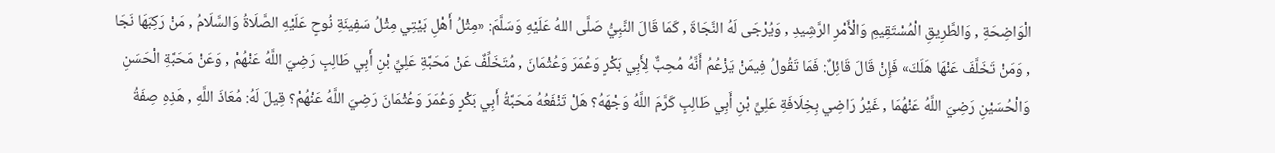الْوَاضِحَةِ , وَالطَّرِيقِ الْمُسْتَقِيمِ وَالْأَمْرِ الرَّشِيدِ , وَيُرْجَى لَهُ النَّجَاةَ , كَمَا قَالَ النَّبِيُّ صَلَّى اللهُ عَلَيْهِ وَسَلَّمَ: «مِثْلُ أَهْلِ بَيْتِي مِثْلُ سَفِينَةِ نُوحٍ عَلَيْهِ الصَّلَاةُ وَالسَّلَامُ , مَنْ رَكِبَهَا نَجَا , وَمَنْ تَخَلَّفَ عَنْهَا هَلَكَ» فَإِنْ قَالَ قَائِلٌ: فَمَا تَقُولُ فِيمَنْ يَزْعُمُ أَنَّهُ مُحِبٌّ لِأَبِي بَكْرٍ وَعُمَرَ وَعُثْمَانَ , مُتَخَلِّفٌ عَنْ مَحَبَّةِ عَلِيِّ بْنِ أَبِي طَالِبٍ رَضِيَ اللَّهُ عَنْهُمْ , وَعَنْ مَحَبَّةِ الْحَسَنِ وَالْحُسَيْنِ رَضِيَ اللَّهُ عَنْهُمَا , غَيْرُ رَاضِي بِخِلَافَةِ عَلِيِّ بْنِ أَبِي طَالِبٍ كَرَّمَ اللَّهُ وَجْهَهُ؟ هَلْ تَنْفَعُهُ مَحَبَّةُ أَبِي بَكْرٍ وَعُمَرَ وَعُثْمَانَ رَضِيَ اللَّهُ عَنْهُمْ؟ قِيلَ لَهُ: مُعَاذَ اللَّهِ , هَذِهِ صِفَةُ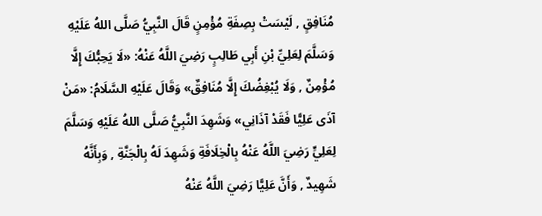مُنَافِقٍ , لَيْسَتْ بِصِفَةِ مُؤْمِنٍ قَالَ النَّبِيُّ صَلَّى اللهُ عَلَيْهِ وَسَلَّمَ لِعَلِيِّ بْنِ أَبِي طَالِبٍ رَضِيَ اللَّهُ عَنْهُ: «لَا يَحِبُّكَ إِلَّا مُؤْمِنٌ , وَلَا يُبْغِضُكَ إِلَّا مُنَافِقٌ» وَقَالَ عَلَيْهِ السَّلَامُ: «مَنْ آذَى عَلِيًّا فَقَدْ آذَانِي» وَشَهِدَ النَّبِيُّ صَلَّى اللهُ عَلَيْهِ وَسَلَّمَ لِعَلِيٍّ رَضِيَ اللَّهُ عَنْهُ بِالْخِلَافَةِ وَشَهِدَ لَهُ بِالْجَنَّةِ , وَبِأَنَّهُ شَهِيدٌ , وَأَنَّ عَلِيًّا رَضِيَ اللَّهُ عَنْهُ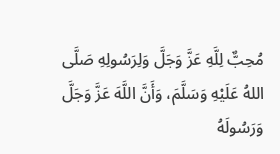مُحِبٌّ لِلَّهِ عَزَّ وَجَلَّ وَلِرَسُولِهِ صَلَّى اللهُ عَلَيْهِ وَسَلَّمَ، وَأَنَّ اللَّهَ عَزَّ وَجَلَّ وَرَسُولَهُ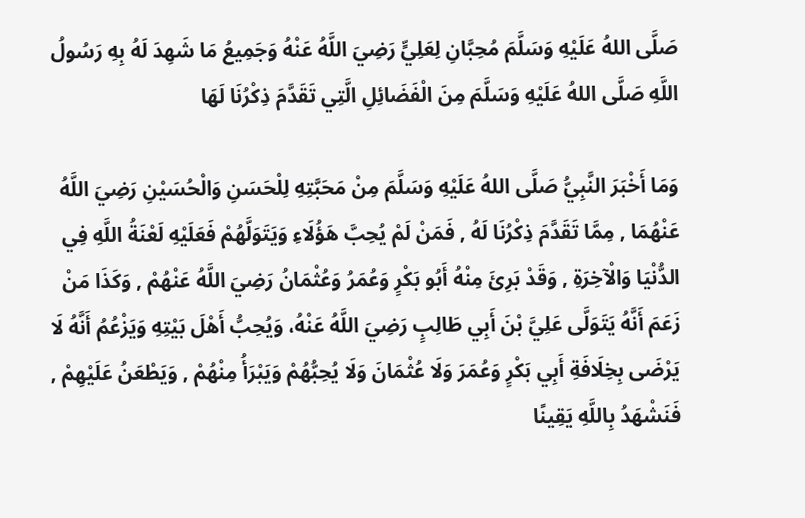صَلَّى اللهُ عَلَيْهِ وَسَلَّمَ مُحِبَّانِ لِعَلِيٍّ رَضِيَ اللَّهُ عَنْهُ وَجَمِيعُ مَا شَهِدَ لَهُ بِهِ رَسُولُ اللَّهِ صَلَّى اللهُ عَلَيْهِ وَسَلَّمَ مِنَ الْفَضَائِلِ الَّتِي تَقَدَّمَ ذِكْرُنَا لَهَا

وَمَا أَخْبَرَ النَّبِيُّ صَلَّى اللهُ عَلَيْهِ وَسَلَّمَ مِنْ مَحَبَّتِهِ لِلْحَسَنِ وَالْحُسَيْنِ رَضِيَ اللَّهُ عَنْهُمَا , مِمَّا تَقَدَّمَ ذِكْرُنَا لَهُ , فَمَنْ لَمْ يُحِبَّ هَؤُلَاءِ وَيَتَوَلَّهُمْ فَعَلَيْهِ لَعْنَةُ اللَّهِ فِي الدُّنْيَا وَالْآخِرَةِ , وَقَدْ بَرِئَ مِنْهُ أَبُو بَكْرٍ وَعُمَرُ وَعُثْمَانُ رَضِيَ اللَّهُ عَنْهُمْ , وَكَذَا مَنْ زَعَمَ أَنَّهُ يَتَوَلَّى عَلِيَّ بْنَ أَبِي طَالِبٍ رَضِيَ اللَّهُ عَنْهُ، وَيُحِبُّ أَهْلَ بَيْتِهِ وَيَزْعُمُ أَنَّهُ لَا يَرْضَى بِخِلَافَةِ أَبِي بَكْرٍ وَعُمَرَ وَلَا عُثْمَانَ وَلَا يُحِبُّهُمْ وَيَبْرَأُ مِنْهُمْ , وَيَطْعَنُ عَلَيْهِمْ , فَنَشْهَدُ بِاللَّهِ يَقِينًا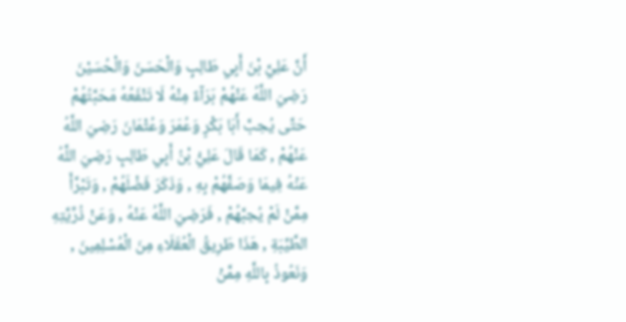أَنَّ عَلِيَّ بْنَ أَبِي طَالِبٍ وَالْحَسَنَ وَالْحُسَيْنَ رَضِيَ اللَّهُ عَنْهُمْ بَرَآءٌ مِنْهُ لَا تَنْفَعُهُ مَحَبَّتُهُمْ حَتَّى يُحِبَّ أَبَا بَكْرٍ وَعُمَرَ وَعُثْمَانَ رَضِيَ اللَّهُ عَنْهُمْ , كَمَا قَالَ عَلِيُّ بْنُ أَبِي طَالِبٍ رَضِيَ اللَّهُ عَنْهُ فِيمَا وَصَفَّهُمْ بِهِ , وَذَكَرَ فَضْلَهُمْ , وَتَبْرَّأَ مِمَّنْ لَمْ يُحِبَّهُمْ , فَرَضِيَ اللَّهُ عَنْهُ , وَعَنْ ذُرِّيَّتِهِ الطَّيِّبَةِ , هَذَا طَرِيقُ الْعُقَلَاءِ مِنَ الْمُسْلِمِينَ , وَنَعُوذُ بِاللَّهِ مِمَّنْ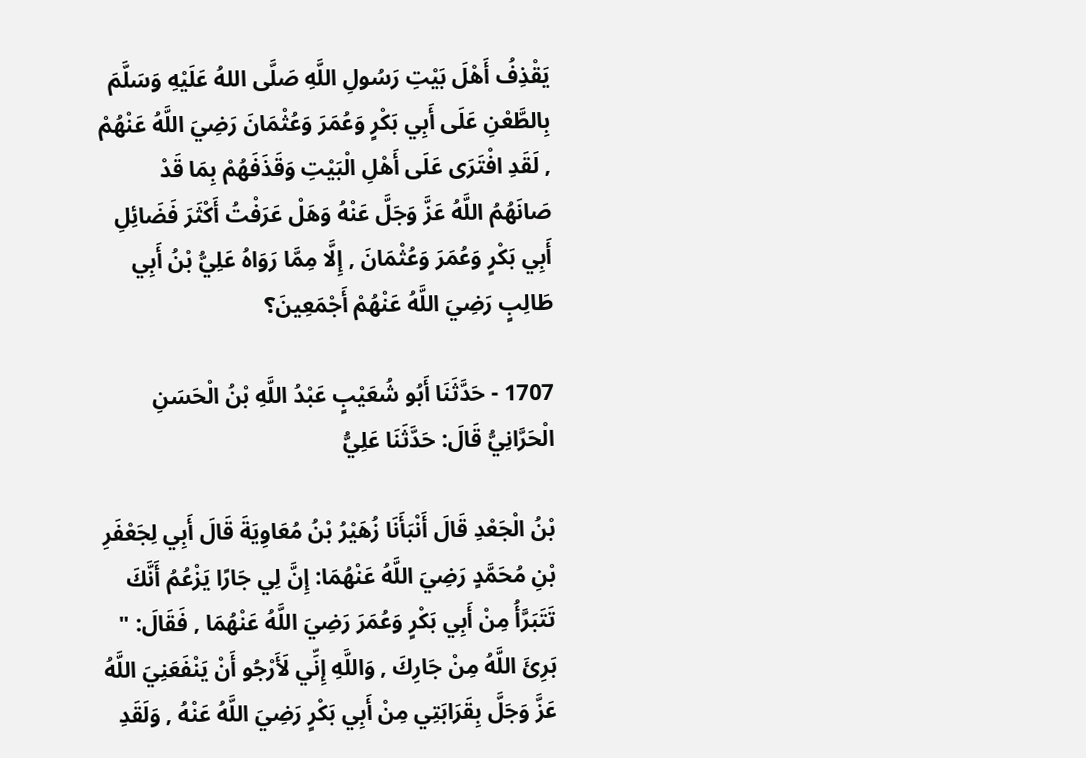يَقْذِفُ أَهْلَ بَيْتِ رَسُولِ اللَّهِ صَلَّى اللهُ عَلَيْهِ وَسَلَّمَ بِالطَّعْنِ عَلَى أَبِي بَكْرٍ وَعُمَرَ وَعُثْمَانَ رَضِيَ اللَّهُ عَنْهُمْ , لَقَدِ افْتَرَى عَلَى أَهْلِ الْبَيْتِ وَقَذَفَهُمْ بِمَا قَدْ صَانَهُمُ اللَّهُ عَزَّ وَجَلَّ عَنْهُ وَهَلْ عَرَفْتُ أَكْثَرَ فَضَائِلِ أَبِي بَكْرٍ وَعُمَرَ وَعُثْمَانَ , إِلَّا مِمَّا رَوَاهُ عَلِيُّ بْنُ أَبِي طَالِبٍ رَضِيَ اللَّهُ عَنْهُمْ أَجْمَعِينَ؟

1707 - حَدَّثَنَا أَبُو شُعَيْبٍ عَبْدُ اللَّهِ بْنُ الْحَسَنِ الْحَرَّانِيُّ قَالَ: حَدَّثَنَا عَلِيُّ

بْنُ الْجَعْدِ قَالَ أَنْبَأَنَا زُهَيْرُ بْنُ مُعَاوِيَةَ قَالَ أَبِي لِجَعْفَرِ بْنِ مُحَمَّدٍ رَضِيَ اللَّهُ عَنْهُمَا: إِنَّ لِي جَارًا يَزْعُمُ أَنَّكَ تَتَبَرَّأُ مِنْ أَبِي بَكْرٍ وَعُمَرَ رَضِيَ اللَّهُ عَنْهُمَا , فَقَالَ: " بَرِئَ اللَّهُ مِنْ جَارِكَ , وَاللَّهِ إِنِّي لَأَرْجُو أَنْ يَنْفَعَنِيَ اللَّهُ عَزَّ وَجَلَّ بِقَرَابَتِي مِنْ أَبِي بَكْرٍ رَضِيَ اللَّهُ عَنْهُ , وَلَقَدِ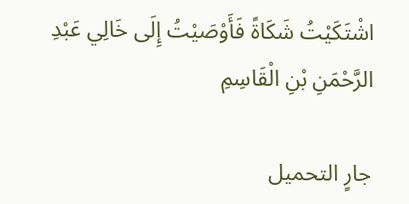اشْتَكَيْتُ شَكَاةً فَأَوْصَيْتُ إِلَى خَالِي عَبْدِ الرَّحْمَنِ بْنِ الْقَاسِمِ

جارٍ التحميل